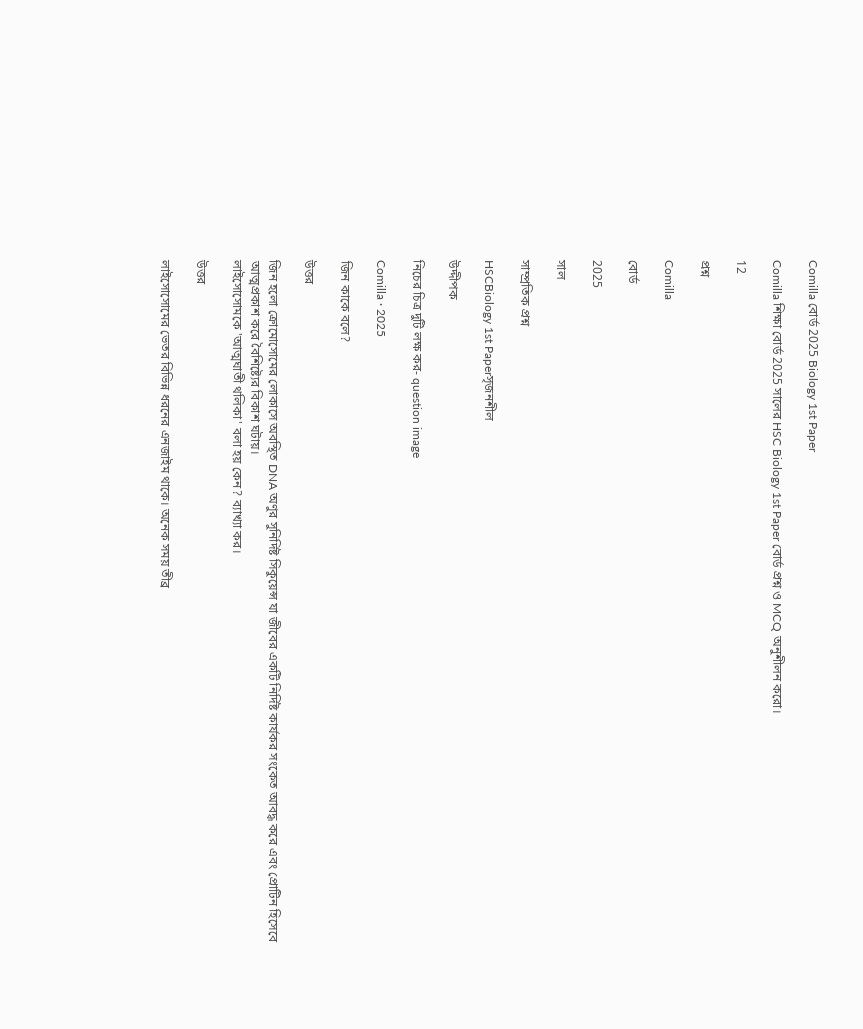Comilla বোর্ড 2025 Biology 1st Paper

Comilla শিক্ষা বোর্ড 2025 সালের HSC Biology 1st Paper বোর্ড প্রশ্ন ও MCQ অনুশীলন করো।

12

প্রশ্ন

Comilla

বোর্ড

2025

সাল

সাম্প্রতিক প্রশ্ন

HSCBiology 1st Paperসৃজনশীল

উদ্দীপক

নিচের চিত্র দুটি লক্ষ কর- question image

Comilla · 2025

জিন কাকে বলে?

উত্তর

জিন হলো ক্রোমোসোমের লোকাসে অবস্থিত DNA অণুর সুনির্দিষ্ট সিকুয়েন্স যা জীবের একটি নির্দিষ্ট কার্যকর সংকেত আবদ্ধ করে এবং প্রোটিন হিসেবে আত্মপ্রকাশ করে বৈশিষ্ট্যের বিকাশ ঘটায়।
লাইসোসোমকে 'আত্মঘাতী থলিকা' বলা হয় কেন? ব্যাখ্যা কর।

উত্তর

লাইসোসোমের ভেতর বিভিন্ন ধরনের এনজাইম থাকে। অনেক সময় তীব্র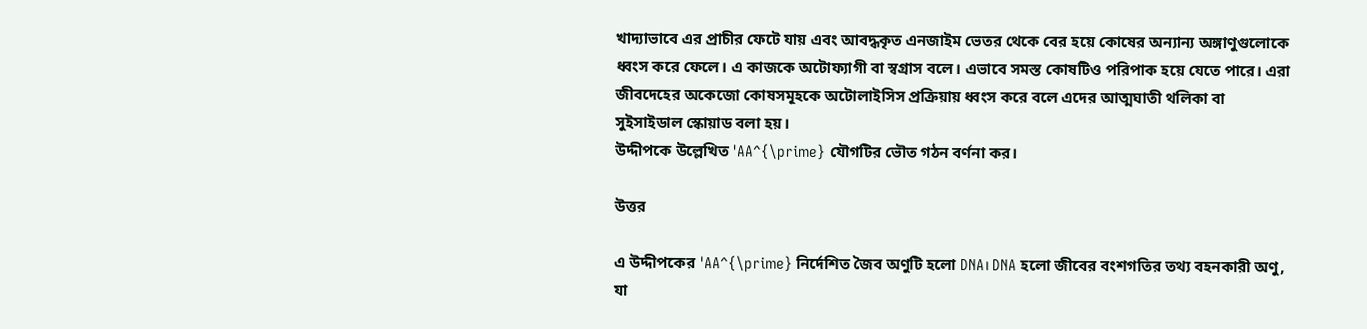খাদ্যাভাবে এর প্রাচীর ফেটে যায় এবং আবদ্ধকৃত এনজাইম ভেতর থেকে বের হয়ে কোষের অন্যান্য অঙ্গাণুগুলোকে ধ্বংস করে ফেলে। এ কাজকে অটোফ্যাগী বা স্বগ্রাস বলে। এভাবে সমস্ত কোষটিও পরিপাক হয়ে যেতে পারে। এরা জীবদেহের অকেজো কোষসমূহকে অটোলাইসিস প্রক্রিয়ায় ধ্বংস করে বলে এদের আত্মঘাতী থলিকা বা সুইসাইডাল স্কোয়াড বলা হয়।
উদ্দীপকে উল্লেখিত 'AA^{\prime} যৌগটির ভৌত গঠন বর্ণনা কর।

উত্তর

এ উদ্দীপকের 'AA^{\prime} নির্দেশিত জৈব অণুটি হলো DNA। DNA হলো জীবের বংশগতির তথ্য বহনকারী অণু, যা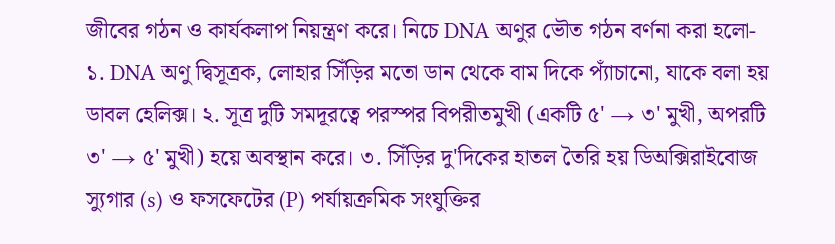জীবের গঠন ও কার্যকলাপ নিয়ন্ত্রণ করে। নিচে DNA অণুর ভৌত গঠন বর্ণনা করা হলো- ১. DNA অণু দ্বিসূত্রক, লোহার সিঁড়ির মতো ডান থেকে বাম দিকে প্যাঁচানো, যাকে বলা হয় ডাবল হেলিক্স। ২. সূত্র দুটি সমদূরত্বে পরস্পর বিপরীতমুখী (একটি ৫' → ৩' মুখী, অপরটি ৩' → ৫' মুখী) হয়ে অবস্থান করে। ৩. সিঁড়ির দু'দিকের হাতল তৈরি হয় ডিঅক্সিরাইবোজ স্যুগার (s) ও ফসফেটের (P) পর্যায়ক্রমিক সংযুক্তির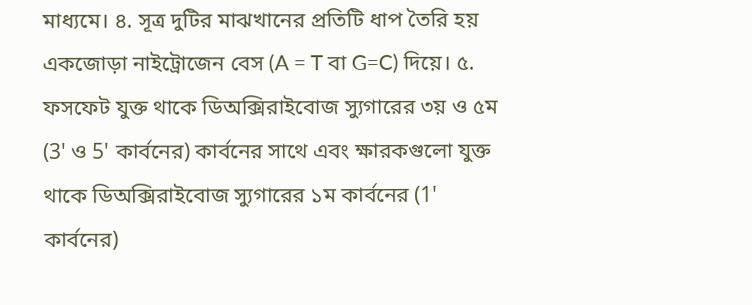মাধ্যমে। ৪. সূত্র দুটির মাঝখানের প্রতিটি ধাপ তৈরি হয় একজোড়া নাইট্রোজেন বেস (A = T বা G=C) দিয়ে। ৫. ফসফেট যুক্ত থাকে ডিঅক্সিরাইবোজ স্যুগারের ৩য় ও ৫ম (3' ও 5' কার্বনের) কার্বনের সাথে এবং ক্ষারকগুলো যুক্ত থাকে ডিঅক্সিরাইবোজ স্যুগারের ১ম কার্বনের (1' কার্বনের)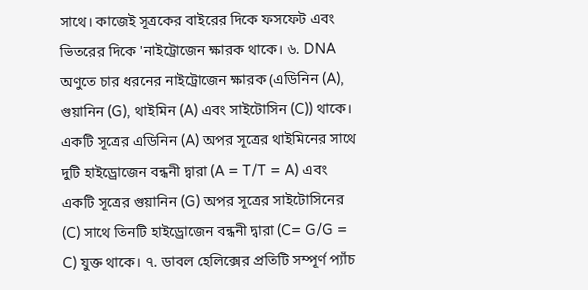সাথে। কাজেই সূত্রকের বাইরের দিকে ফসফেট এবং ভিতরের দিকে 'নাইট্রোজেন ক্ষারক থাকে। ৬. DNA অণুতে চার ধরনের নাইট্রোজেন ক্ষারক (এডিনিন (A), গুয়ানিন (G), থাইমিন (A) এবং সাইটোসিন (C)) থাকে। একটি সূত্রের এডিনিন (A) অপর সূত্রের থাইমিনের সাথে দুটি হাইড্রোজেন বন্ধনী দ্বারা (A = T/T = A) এবং একটি সূত্রের গুয়ানিন (G) অপর সূত্রের সাইটোসিনের (C) সাথে তিনটি হাইড্রোজেন বন্ধনী দ্বারা (C= G/G = C) যুক্ত থাকে। ৭. ডাবল হেলিক্সের প্রতিটি সম্পূর্ণ প্যাঁচ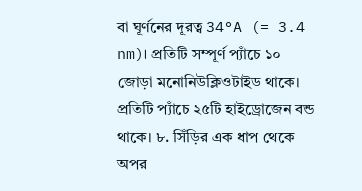বা ঘূর্ণনের দূরত্ব 34°A (= 3.4 nm)। প্রতিটি সম্পূর্ণ প্যাঁচে ১০ জোড়া মনোনিউক্লিওটাইড থাকে। প্রতিটি প্যাঁচে ২৫টি হাইড্রোজেন বন্ড থাকে। ৮. সিঁড়ির এক ধাপ থেকে অপর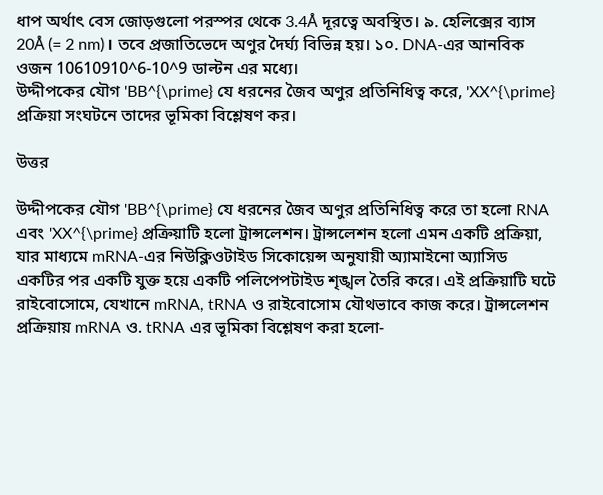ধাপ অর্থাৎ বেস জোড়গুলো পরস্পর থেকে 3.4Å দূরত্বে অবস্থিত। ৯. হেলিক্সের ব্যাস 20Å (= 2 nm)। তবে প্রজাতিভেদে অণুর দৈর্ঘ্য বিভিন্ন হয়। ১০. DNA-এর আনবিক ওজন 10610910^6-10^9 ডাল্টন এর মধ্যে।
উদ্দীপকের যৌগ 'BB^{\prime} যে ধরনের জৈব অণুর প্রতিনিধিত্ব করে, 'XX^{\prime} প্রক্রিয়া সংঘটনে তাদের ভূমিকা বিশ্লেষণ কর।

উত্তর

উদ্দীপকের যৌগ 'BB^{\prime} যে ধরনের জৈব অণুর প্রতিনিধিত্ব করে তা হলো RNA এবং 'XX^{\prime} প্রক্রিয়াটি হলো ট্রান্সলেশন। ট্রান্সলেশন হলো এমন একটি প্রক্রিয়া, যার মাধ্যমে mRNA-এর নিউক্লিওটাইড সিকোয়েন্স অনুযায়ী অ্যামাইনো অ্যাসিড একটির পর একটি যুক্ত হয়ে একটি পলিপেপটাইড শৃঙ্খল তৈরি করে। এই প্রক্রিয়াটি ঘটে রাইবোসোমে, যেখানে mRNA, tRNA ও রাইবোসোম যৌথভাবে কাজ করে। ট্রান্সলেশন প্রক্রিয়ায় mRNA ও. tRNA এর ভূমিকা বিশ্লেষণ করা হলো-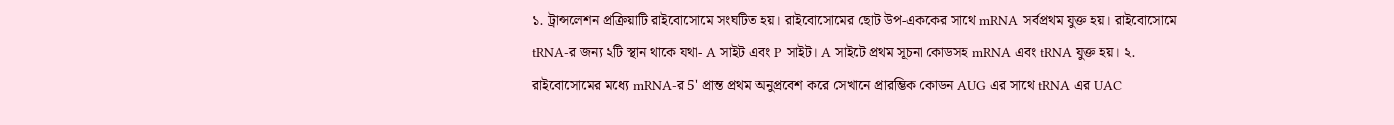১. ট্রান্সলেশন প্রক্রিয়াটি রাইবোসোমে সংঘটিত হয়। রাইবোসোমের ছোট উপ-এককের সাথে mRNA সর্বপ্রথম যুক্ত হয়। রাইবোসোমে tRNA-র জন্য ২টি স্থান থাকে যথা- A সাইট এবং P সাইট। A সাইটে প্রথম সূচনা কোডসহ mRNA এবং tRNA যুক্ত হয়। ২. রাইবোসোমের মধ্যে mRNA-র 5' প্রান্ত প্রথম অনুপ্রবেশ করে সেখানে প্রারম্ভিক কোডন AUG এর সাথে tRNA এর UAC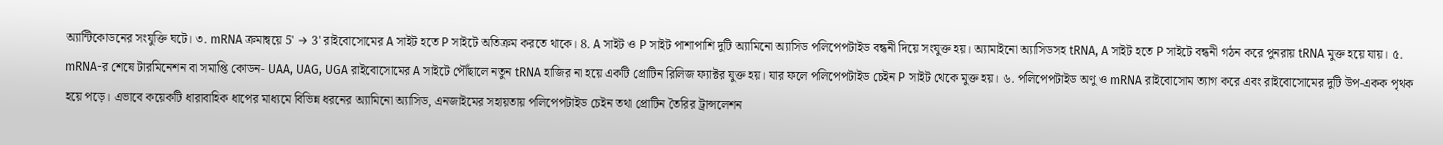অ্যান্টিকোডনের সংযুক্তি ঘটে। ৩. mRNA ক্রমান্বয়ে 5' → 3' রাইবোসোমের A সাইট হতে P সাইটে অতিক্রম করতে থাকে। 8. A সাইট ও P সাইট পাশাপাশি দুটি অ্যামিনো অ্যাসিড পলিপেপটাইড বন্ধনী দিয়ে সংযুক্ত হয়। অ্যামাইনো অ্যাসিডসহ tRNA, A সাইট হতে P সাইটে বন্ধনী গঠন করে পুনরায় tRNA মুক্ত হয়ে যায়। ৫. mRNA-র শেষে টারমিনেশন বা সমাপ্তি কোডন- UAA, UAG, UGA রাইবোসোমের A সাইটে পৌঁছালে নতুন tRNA হাজির না হয়ে একটি প্রোটিন রিলিজ ফ্যাক্টর যুক্ত হয়। যার ফলে পলিপেপটাইড চেইন P সাইট থেকে মুক্ত হয়। ৬. পলিপেপটাইড অণু ও mRNA রাইবোসোম ত্যাগ করে এবং রাইবোসোমের দুটি উপ-একক পৃথক হয়ে পড়ে। এভাবে কয়েকটি ধারাবাহিক ধাপের মাধ্যমে বিভিন্ন ধরনের অ্যামিনো অ্যাসিড, এনজাইমের সহায়তায় পলিপেপটাইড চেইন তথা প্রোটিন তৈরির ট্রান্সলেশন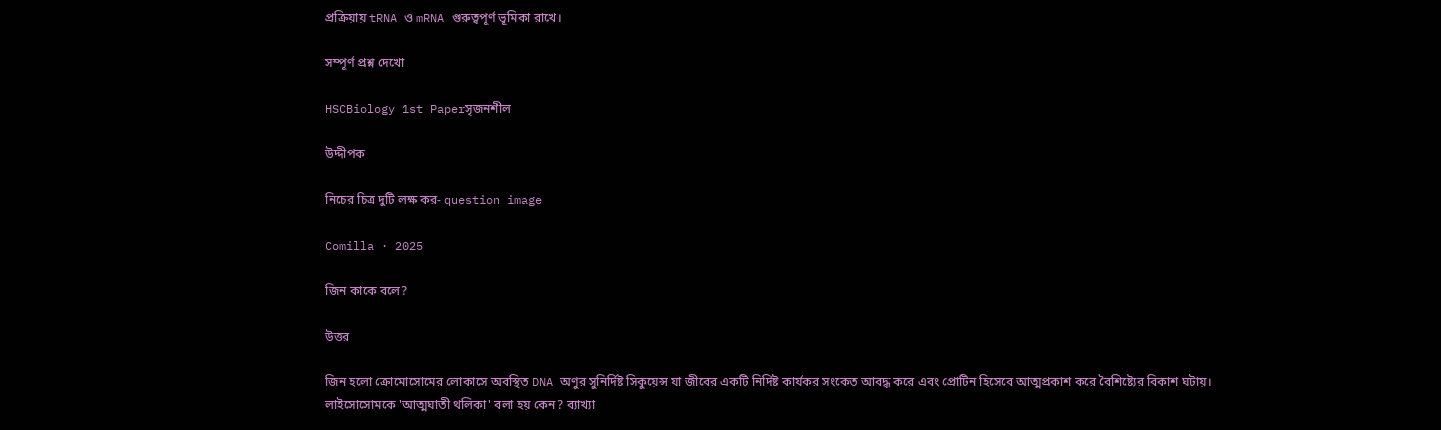প্রক্রিয়ায় tRNA ও mRNA গুরুত্বপূর্ণ ভূমিকা রাখে।

সম্পূর্ণ প্রশ্ন দেখো

HSCBiology 1st Paperসৃজনশীল

উদ্দীপক

নিচের চিত্র দুটি লক্ষ কর- question image

Comilla · 2025

জিন কাকে বলে?

উত্তর

জিন হলো ক্রোমোসোমের লোকাসে অবস্থিত DNA অণুর সুনির্দিষ্ট সিকুয়েন্স যা জীবের একটি নির্দিষ্ট কার্যকর সংকেত আবদ্ধ করে এবং প্রোটিন হিসেবে আত্মপ্রকাশ করে বৈশিষ্ট্যের বিকাশ ঘটায়।
লাইসোসোমকে 'আত্মঘাতী থলিকা' বলা হয় কেন? ব্যাখ্যা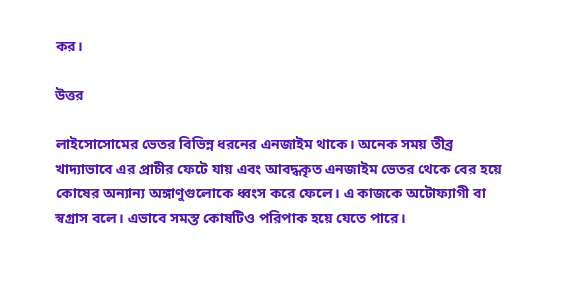কর।

উত্তর

লাইসোসোমের ভেতর বিভিন্ন ধরনের এনজাইম থাকে। অনেক সময় তীব্র খাদ্যাভাবে এর প্রাচীর ফেটে যায় এবং আবদ্ধকৃত এনজাইম ভেতর থেকে বের হয়ে কোষের অন্যান্য অঙ্গাণুগুলোকে ধ্বংস করে ফেলে। এ কাজকে অটোফ্যাগী বা স্বগ্রাস বলে। এভাবে সমস্ত কোষটিও পরিপাক হয়ে যেতে পারে।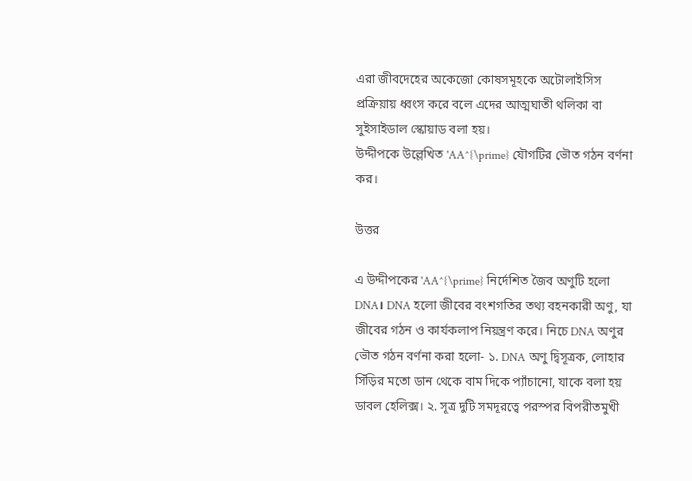এরা জীবদেহের অকেজো কোষসমূহকে অটোলাইসিস প্রক্রিয়ায় ধ্বংস করে বলে এদের আত্মঘাতী থলিকা বা সুইসাইডাল স্কোয়াড বলা হয়।
উদ্দীপকে উল্লেখিত 'AA^{\prime} যৌগটির ভৌত গঠন বর্ণনা কর।

উত্তর

এ উদ্দীপকের 'AA^{\prime} নির্দেশিত জৈব অণুটি হলো DNA। DNA হলো জীবের বংশগতির তথ্য বহনকারী অণু, যা জীবের গঠন ও কার্যকলাপ নিয়ন্ত্রণ করে। নিচে DNA অণুর ভৌত গঠন বর্ণনা করা হলো- ১. DNA অণু দ্বিসূত্রক, লোহার সিঁড়ির মতো ডান থেকে বাম দিকে প্যাঁচানো, যাকে বলা হয় ডাবল হেলিক্স। ২. সূত্র দুটি সমদূরত্বে পরস্পর বিপরীতমুখী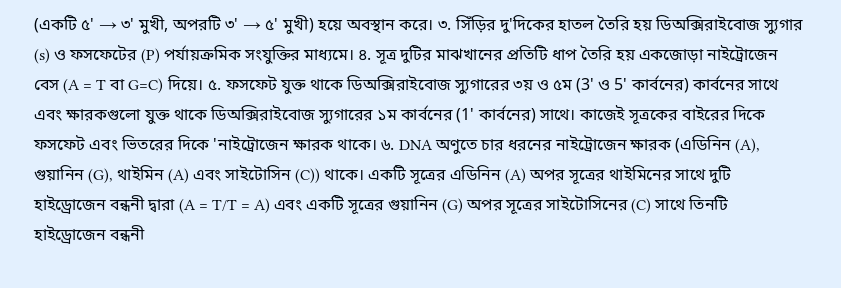(একটি ৫' → ৩' মুখী, অপরটি ৩' → ৫' মুখী) হয়ে অবস্থান করে। ৩. সিঁড়ির দু'দিকের হাতল তৈরি হয় ডিঅক্সিরাইবোজ স্যুগার (s) ও ফসফেটের (P) পর্যায়ক্রমিক সংযুক্তির মাধ্যমে। ৪. সূত্র দুটির মাঝখানের প্রতিটি ধাপ তৈরি হয় একজোড়া নাইট্রোজেন বেস (A = T বা G=C) দিয়ে। ৫. ফসফেট যুক্ত থাকে ডিঅক্সিরাইবোজ স্যুগারের ৩য় ও ৫ম (3' ও 5' কার্বনের) কার্বনের সাথে এবং ক্ষারকগুলো যুক্ত থাকে ডিঅক্সিরাইবোজ স্যুগারের ১ম কার্বনের (1' কার্বনের) সাথে। কাজেই সূত্রকের বাইরের দিকে ফসফেট এবং ভিতরের দিকে 'নাইট্রোজেন ক্ষারক থাকে। ৬. DNA অণুতে চার ধরনের নাইট্রোজেন ক্ষারক (এডিনিন (A), গুয়ানিন (G), থাইমিন (A) এবং সাইটোসিন (C)) থাকে। একটি সূত্রের এডিনিন (A) অপর সূত্রের থাইমিনের সাথে দুটি হাইড্রোজেন বন্ধনী দ্বারা (A = T/T = A) এবং একটি সূত্রের গুয়ানিন (G) অপর সূত্রের সাইটোসিনের (C) সাথে তিনটি হাইড্রোজেন বন্ধনী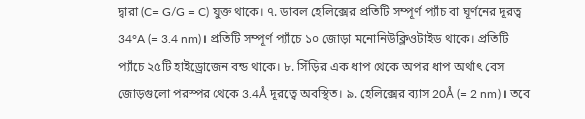দ্বারা (C= G/G = C) যুক্ত থাকে। ৭. ডাবল হেলিক্সের প্রতিটি সম্পূর্ণ প্যাঁচ বা ঘূর্ণনের দূরত্ব 34°A (= 3.4 nm)। প্রতিটি সম্পূর্ণ প্যাঁচে ১০ জোড়া মনোনিউক্লিওটাইড থাকে। প্রতিটি প্যাঁচে ২৫টি হাইড্রোজেন বন্ড থাকে। ৮. সিঁড়ির এক ধাপ থেকে অপর ধাপ অর্থাৎ বেস জোড়গুলো পরস্পর থেকে 3.4Å দূরত্বে অবস্থিত। ৯. হেলিক্সের ব্যাস 20Å (= 2 nm)। তবে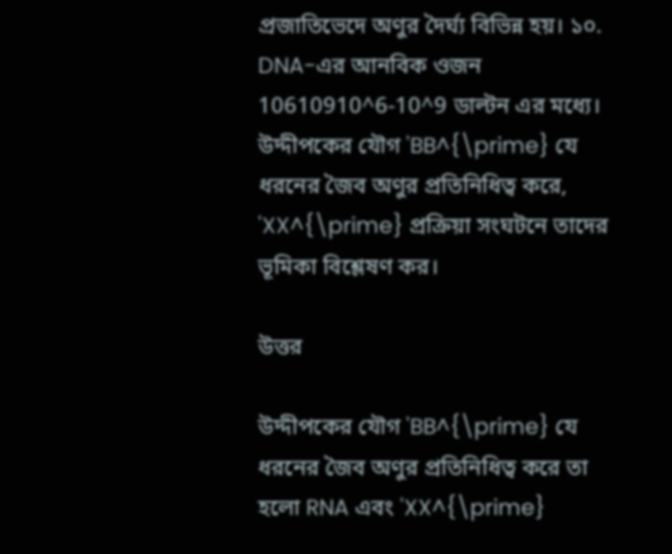প্রজাতিভেদে অণুর দৈর্ঘ্য বিভিন্ন হয়। ১০. DNA-এর আনবিক ওজন 10610910^6-10^9 ডাল্টন এর মধ্যে।
উদ্দীপকের যৌগ 'BB^{\prime} যে ধরনের জৈব অণুর প্রতিনিধিত্ব করে, 'XX^{\prime} প্রক্রিয়া সংঘটনে তাদের ভূমিকা বিশ্লেষণ কর।

উত্তর

উদ্দীপকের যৌগ 'BB^{\prime} যে ধরনের জৈব অণুর প্রতিনিধিত্ব করে তা হলো RNA এবং 'XX^{\prime}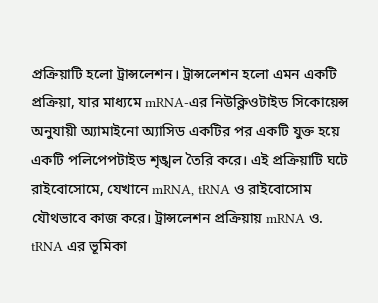প্রক্রিয়াটি হলো ট্রান্সলেশন। ট্রান্সলেশন হলো এমন একটি প্রক্রিয়া, যার মাধ্যমে mRNA-এর নিউক্লিওটাইড সিকোয়েন্স অনুযায়ী অ্যামাইনো অ্যাসিড একটির পর একটি যুক্ত হয়ে একটি পলিপেপটাইড শৃঙ্খল তৈরি করে। এই প্রক্রিয়াটি ঘটে রাইবোসোমে, যেখানে mRNA, tRNA ও রাইবোসোম যৌথভাবে কাজ করে। ট্রান্সলেশন প্রক্রিয়ায় mRNA ও. tRNA এর ভূমিকা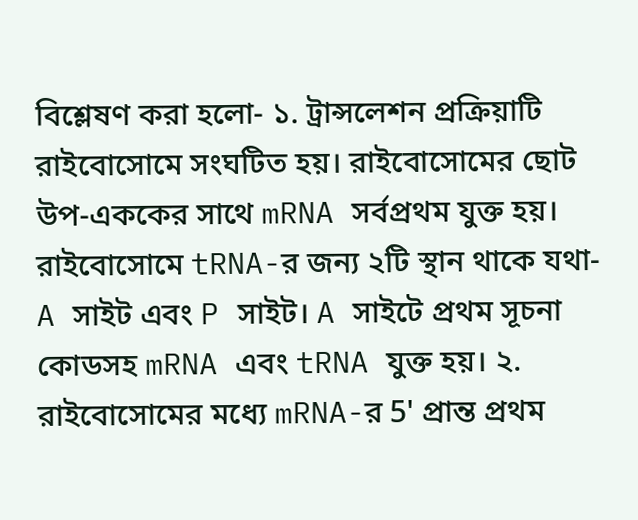বিশ্লেষণ করা হলো- ১. ট্রান্সলেশন প্রক্রিয়াটি রাইবোসোমে সংঘটিত হয়। রাইবোসোমের ছোট উপ-এককের সাথে mRNA সর্বপ্রথম যুক্ত হয়। রাইবোসোমে tRNA-র জন্য ২টি স্থান থাকে যথা- A সাইট এবং P সাইট। A সাইটে প্রথম সূচনা কোডসহ mRNA এবং tRNA যুক্ত হয়। ২. রাইবোসোমের মধ্যে mRNA-র 5' প্রান্ত প্রথম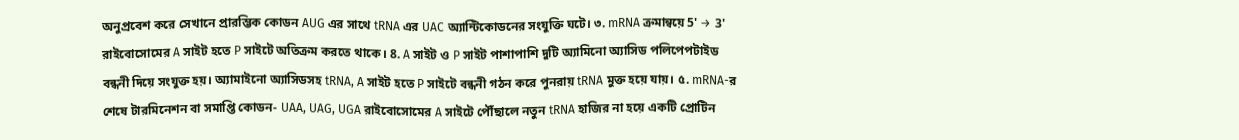অনুপ্রবেশ করে সেখানে প্রারম্ভিক কোডন AUG এর সাথে tRNA এর UAC অ্যান্টিকোডনের সংযুক্তি ঘটে। ৩. mRNA ক্রমান্বয়ে 5' → 3' রাইবোসোমের A সাইট হতে P সাইটে অতিক্রম করতে থাকে। 8. A সাইট ও P সাইট পাশাপাশি দুটি অ্যামিনো অ্যাসিড পলিপেপটাইড বন্ধনী দিয়ে সংযুক্ত হয়। অ্যামাইনো অ্যাসিডসহ tRNA, A সাইট হতে P সাইটে বন্ধনী গঠন করে পুনরায় tRNA মুক্ত হয়ে যায়। ৫. mRNA-র শেষে টারমিনেশন বা সমাপ্তি কোডন- UAA, UAG, UGA রাইবোসোমের A সাইটে পৌঁছালে নতুন tRNA হাজির না হয়ে একটি প্রোটিন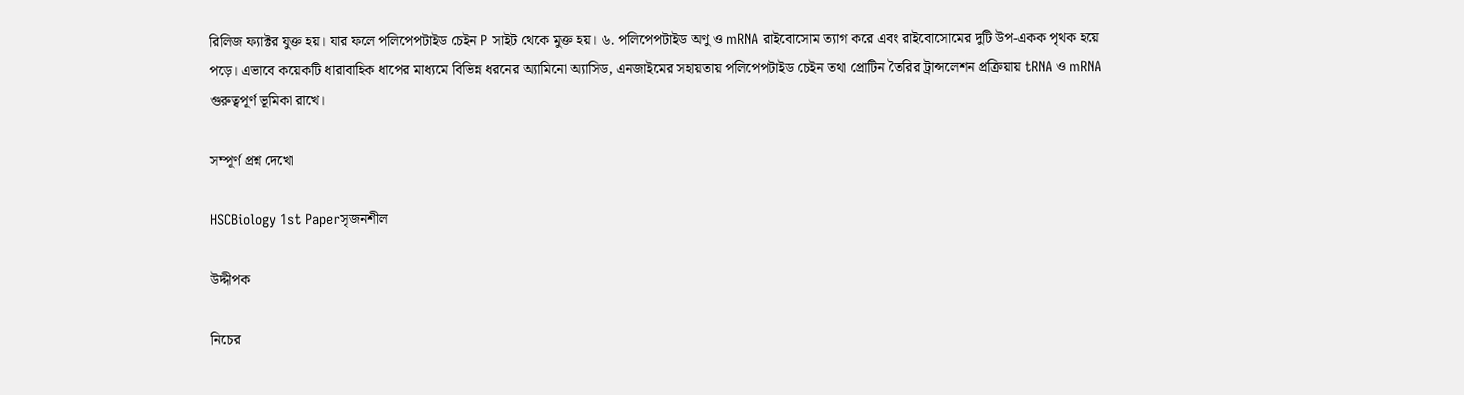রিলিজ ফ্যাক্টর যুক্ত হয়। যার ফলে পলিপেপটাইড চেইন P সাইট থেকে মুক্ত হয়। ৬. পলিপেপটাইড অণু ও mRNA রাইবোসোম ত্যাগ করে এবং রাইবোসোমের দুটি উপ-একক পৃথক হয়ে পড়ে। এভাবে কয়েকটি ধারাবাহিক ধাপের মাধ্যমে বিভিন্ন ধরনের অ্যামিনো অ্যাসিড, এনজাইমের সহায়তায় পলিপেপটাইড চেইন তথা প্রোটিন তৈরির ট্রান্সলেশন প্রক্রিয়ায় tRNA ও mRNA গুরুত্বপূর্ণ ভূমিকা রাখে।

সম্পূর্ণ প্রশ্ন দেখো

HSCBiology 1st Paperসৃজনশীল

উদ্দীপক

নিচের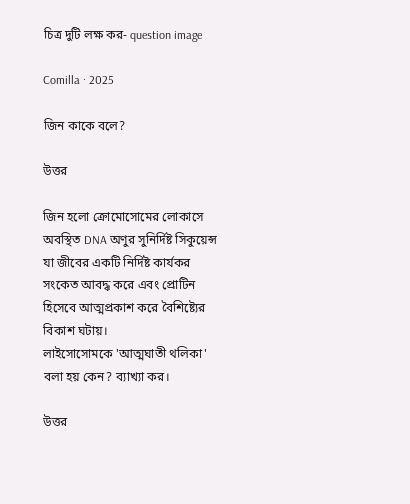চিত্র দুটি লক্ষ কর- question image

Comilla · 2025

জিন কাকে বলে?

উত্তর

জিন হলো ক্রোমোসোমের লোকাসে অবস্থিত DNA অণুর সুনির্দিষ্ট সিকুয়েন্স যা জীবের একটি নির্দিষ্ট কার্যকর সংকেত আবদ্ধ করে এবং প্রোটিন হিসেবে আত্মপ্রকাশ করে বৈশিষ্ট্যের বিকাশ ঘটায়।
লাইসোসোমকে 'আত্মঘাতী থলিকা' বলা হয় কেন? ব্যাখ্যা কর।

উত্তর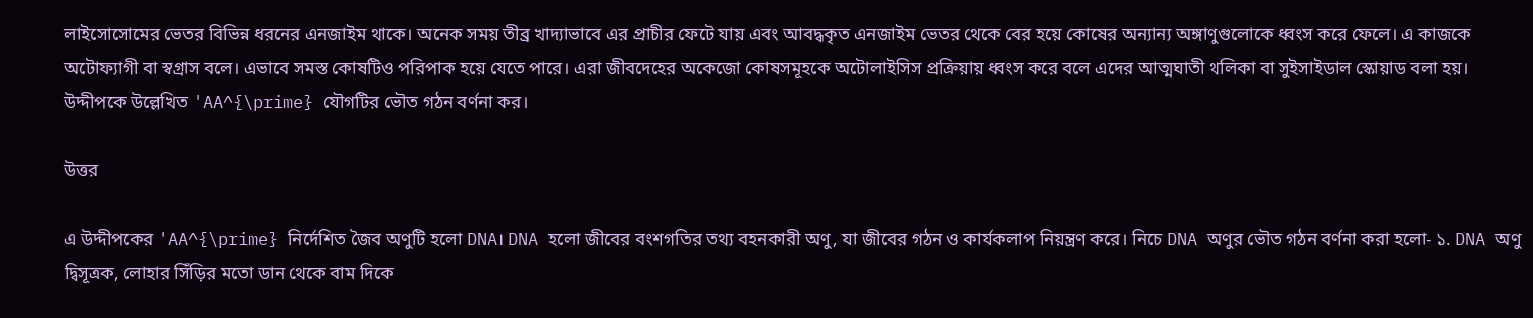লাইসোসোমের ভেতর বিভিন্ন ধরনের এনজাইম থাকে। অনেক সময় তীব্র খাদ্যাভাবে এর প্রাচীর ফেটে যায় এবং আবদ্ধকৃত এনজাইম ভেতর থেকে বের হয়ে কোষের অন্যান্য অঙ্গাণুগুলোকে ধ্বংস করে ফেলে। এ কাজকে অটোফ্যাগী বা স্বগ্রাস বলে। এভাবে সমস্ত কোষটিও পরিপাক হয়ে যেতে পারে। এরা জীবদেহের অকেজো কোষসমূহকে অটোলাইসিস প্রক্রিয়ায় ধ্বংস করে বলে এদের আত্মঘাতী থলিকা বা সুইসাইডাল স্কোয়াড বলা হয়।
উদ্দীপকে উল্লেখিত 'AA^{\prime} যৌগটির ভৌত গঠন বর্ণনা কর।

উত্তর

এ উদ্দীপকের 'AA^{\prime} নির্দেশিত জৈব অণুটি হলো DNA। DNA হলো জীবের বংশগতির তথ্য বহনকারী অণু, যা জীবের গঠন ও কার্যকলাপ নিয়ন্ত্রণ করে। নিচে DNA অণুর ভৌত গঠন বর্ণনা করা হলো- ১. DNA অণু দ্বিসূত্রক, লোহার সিঁড়ির মতো ডান থেকে বাম দিকে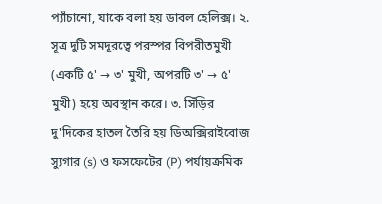প্যাঁচানো, যাকে বলা হয় ডাবল হেলিক্স। ২. সূত্র দুটি সমদূরত্বে পরস্পর বিপরীতমুখী (একটি ৫' → ৩' মুখী, অপরটি ৩' → ৫' মুখী) হয়ে অবস্থান করে। ৩. সিঁড়ির দু'দিকের হাতল তৈরি হয় ডিঅক্সিরাইবোজ স্যুগার (s) ও ফসফেটের (P) পর্যায়ক্রমিক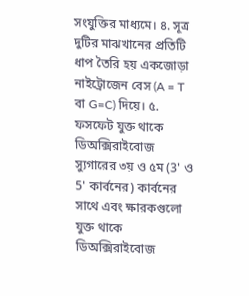সংযুক্তির মাধ্যমে। ৪. সূত্র দুটির মাঝখানের প্রতিটি ধাপ তৈরি হয় একজোড়া নাইট্রোজেন বেস (A = T বা G=C) দিয়ে। ৫. ফসফেট যুক্ত থাকে ডিঅক্সিরাইবোজ স্যুগারের ৩য় ও ৫ম (3' ও 5' কার্বনের) কার্বনের সাথে এবং ক্ষারকগুলো যুক্ত থাকে ডিঅক্সিরাইবোজ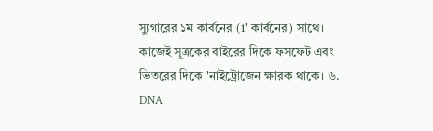স্যুগারের ১ম কার্বনের (1' কার্বনের) সাথে। কাজেই সূত্রকের বাইরের দিকে ফসফেট এবং ভিতরের দিকে 'নাইট্রোজেন ক্ষারক থাকে। ৬. DNA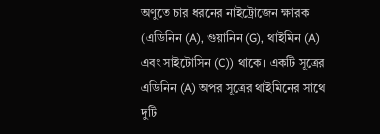অণুতে চার ধরনের নাইট্রোজেন ক্ষারক (এডিনিন (A), গুয়ানিন (G), থাইমিন (A) এবং সাইটোসিন (C)) থাকে। একটি সূত্রের এডিনিন (A) অপর সূত্রের থাইমিনের সাথে দুটি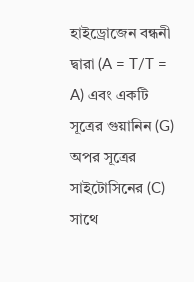হাইড্রোজেন বন্ধনী দ্বারা (A = T/T = A) এবং একটি সূত্রের গুয়ানিন (G) অপর সূত্রের সাইটোসিনের (C) সাথে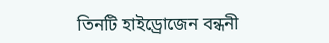তিনটি হাইড্রোজেন বন্ধনী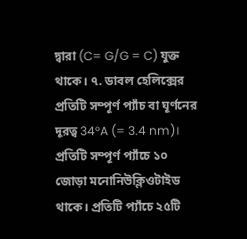দ্বারা (C= G/G = C) যুক্ত থাকে। ৭. ডাবল হেলিক্সের প্রতিটি সম্পূর্ণ প্যাঁচ বা ঘূর্ণনের দূরত্ব 34°A (= 3.4 nm)। প্রতিটি সম্পূর্ণ প্যাঁচে ১০ জোড়া মনোনিউক্লিওটাইড থাকে। প্রতিটি প্যাঁচে ২৫টি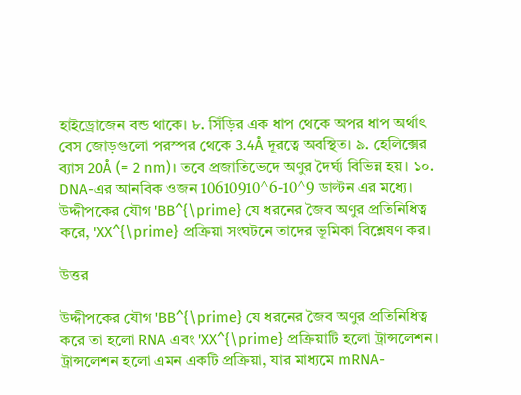হাইড্রোজেন বন্ড থাকে। ৮. সিঁড়ির এক ধাপ থেকে অপর ধাপ অর্থাৎ বেস জোড়গুলো পরস্পর থেকে 3.4Å দূরত্বে অবস্থিত। ৯. হেলিক্সের ব্যাস 20Å (= 2 nm)। তবে প্রজাতিভেদে অণুর দৈর্ঘ্য বিভিন্ন হয়। ১০. DNA-এর আনবিক ওজন 10610910^6-10^9 ডাল্টন এর মধ্যে।
উদ্দীপকের যৌগ 'BB^{\prime} যে ধরনের জৈব অণুর প্রতিনিধিত্ব করে, 'XX^{\prime} প্রক্রিয়া সংঘটনে তাদের ভূমিকা বিশ্লেষণ কর।

উত্তর

উদ্দীপকের যৌগ 'BB^{\prime} যে ধরনের জৈব অণুর প্রতিনিধিত্ব করে তা হলো RNA এবং 'XX^{\prime} প্রক্রিয়াটি হলো ট্রান্সলেশন। ট্রান্সলেশন হলো এমন একটি প্রক্রিয়া, যার মাধ্যমে mRNA-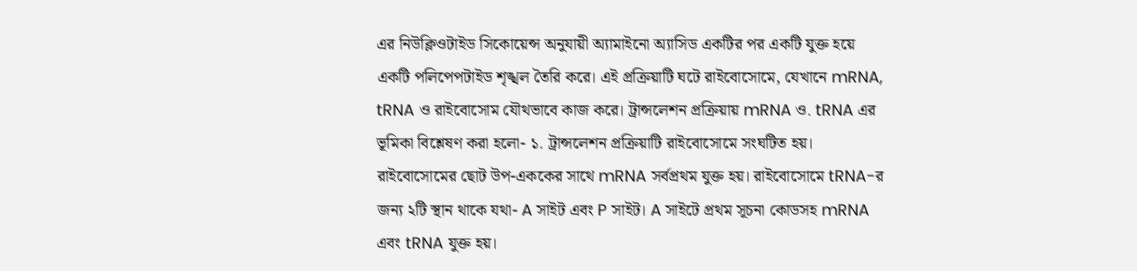এর নিউক্লিওটাইড সিকোয়েন্স অনুযায়ী অ্যামাইনো অ্যাসিড একটির পর একটি যুক্ত হয়ে একটি পলিপেপটাইড শৃঙ্খল তৈরি করে। এই প্রক্রিয়াটি ঘটে রাইবোসোমে, যেখানে mRNA, tRNA ও রাইবোসোম যৌথভাবে কাজ করে। ট্রান্সলেশন প্রক্রিয়ায় mRNA ও. tRNA এর ভূমিকা বিশ্লেষণ করা হলো- ১. ট্রান্সলেশন প্রক্রিয়াটি রাইবোসোমে সংঘটিত হয়। রাইবোসোমের ছোট উপ-এককের সাথে mRNA সর্বপ্রথম যুক্ত হয়। রাইবোসোমে tRNA-র জন্য ২টি স্থান থাকে যথা- A সাইট এবং P সাইট। A সাইটে প্রথম সূচনা কোডসহ mRNA এবং tRNA যুক্ত হয়।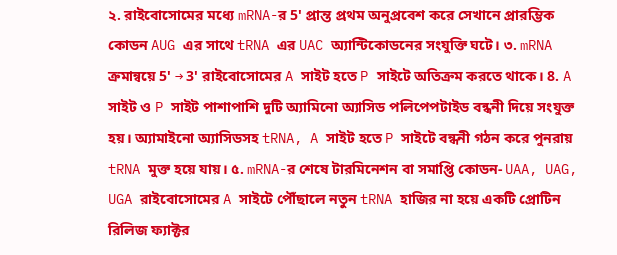২. রাইবোসোমের মধ্যে mRNA-র 5' প্রান্ত প্রথম অনুপ্রবেশ করে সেখানে প্রারম্ভিক কোডন AUG এর সাথে tRNA এর UAC অ্যান্টিকোডনের সংযুক্তি ঘটে। ৩. mRNA ক্রমান্বয়ে 5' → 3' রাইবোসোমের A সাইট হতে P সাইটে অতিক্রম করতে থাকে। 8. A সাইট ও P সাইট পাশাপাশি দুটি অ্যামিনো অ্যাসিড পলিপেপটাইড বন্ধনী দিয়ে সংযুক্ত হয়। অ্যামাইনো অ্যাসিডসহ tRNA, A সাইট হতে P সাইটে বন্ধনী গঠন করে পুনরায় tRNA মুক্ত হয়ে যায়। ৫. mRNA-র শেষে টারমিনেশন বা সমাপ্তি কোডন- UAA, UAG, UGA রাইবোসোমের A সাইটে পৌঁছালে নতুন tRNA হাজির না হয়ে একটি প্রোটিন রিলিজ ফ্যাক্টর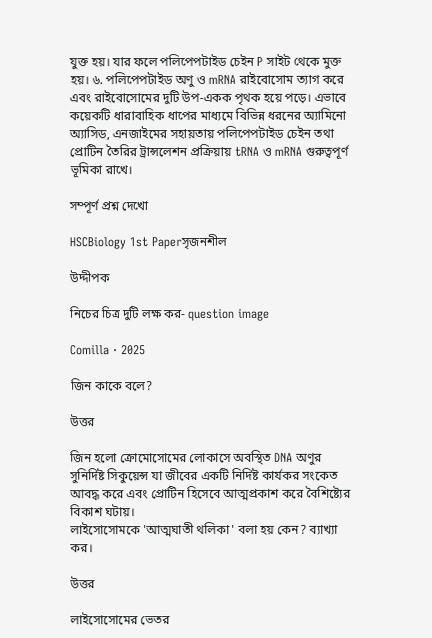যুক্ত হয়। যার ফলে পলিপেপটাইড চেইন P সাইট থেকে মুক্ত হয়। ৬. পলিপেপটাইড অণু ও mRNA রাইবোসোম ত্যাগ করে এবং রাইবোসোমের দুটি উপ-একক পৃথক হয়ে পড়ে। এভাবে কয়েকটি ধারাবাহিক ধাপের মাধ্যমে বিভিন্ন ধরনের অ্যামিনো অ্যাসিড, এনজাইমের সহায়তায় পলিপেপটাইড চেইন তথা প্রোটিন তৈরির ট্রান্সলেশন প্রক্রিয়ায় tRNA ও mRNA গুরুত্বপূর্ণ ভূমিকা রাখে।

সম্পূর্ণ প্রশ্ন দেখো

HSCBiology 1st Paperসৃজনশীল

উদ্দীপক

নিচের চিত্র দুটি লক্ষ কর- question image

Comilla · 2025

জিন কাকে বলে?

উত্তর

জিন হলো ক্রোমোসোমের লোকাসে অবস্থিত DNA অণুর সুনির্দিষ্ট সিকুয়েন্স যা জীবের একটি নির্দিষ্ট কার্যকর সংকেত আবদ্ধ করে এবং প্রোটিন হিসেবে আত্মপ্রকাশ করে বৈশিষ্ট্যের বিকাশ ঘটায়।
লাইসোসোমকে 'আত্মঘাতী থলিকা' বলা হয় কেন? ব্যাখ্যা কর।

উত্তর

লাইসোসোমের ভেতর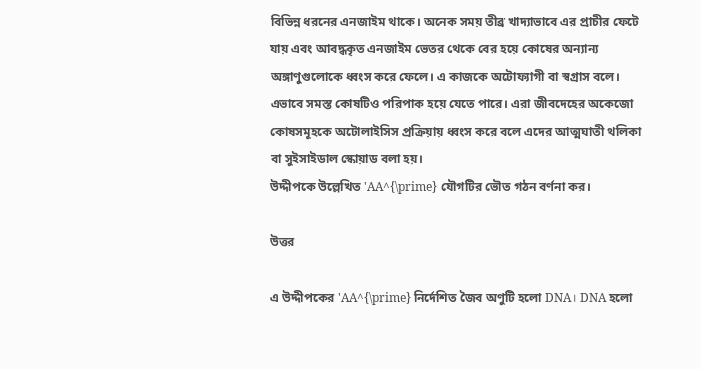বিভিন্ন ধরনের এনজাইম থাকে। অনেক সময় তীব্র খাদ্যাভাবে এর প্রাচীর ফেটে যায় এবং আবদ্ধকৃত এনজাইম ভেতর থেকে বের হয়ে কোষের অন্যান্য অঙ্গাণুগুলোকে ধ্বংস করে ফেলে। এ কাজকে অটোফ্যাগী বা স্বগ্রাস বলে। এভাবে সমস্ত কোষটিও পরিপাক হয়ে যেতে পারে। এরা জীবদেহের অকেজো কোষসমূহকে অটোলাইসিস প্রক্রিয়ায় ধ্বংস করে বলে এদের আত্মঘাতী থলিকা বা সুইসাইডাল স্কোয়াড বলা হয়।
উদ্দীপকে উল্লেখিত 'AA^{\prime} যৌগটির ভৌত গঠন বর্ণনা কর।

উত্তর

এ উদ্দীপকের 'AA^{\prime} নির্দেশিত জৈব অণুটি হলো DNA। DNA হলো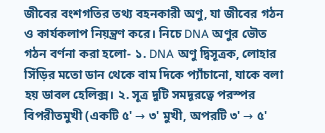জীবের বংশগতির তথ্য বহনকারী অণু, যা জীবের গঠন ও কার্যকলাপ নিয়ন্ত্রণ করে। নিচে DNA অণুর ভৌত গঠন বর্ণনা করা হলো- ১. DNA অণু দ্বিসূত্রক, লোহার সিঁড়ির মতো ডান থেকে বাম দিকে প্যাঁচানো, যাকে বলা হয় ডাবল হেলিক্স। ২. সূত্র দুটি সমদূরত্বে পরস্পর বিপরীতমুখী (একটি ৫' → ৩' মুখী, অপরটি ৩' → ৫'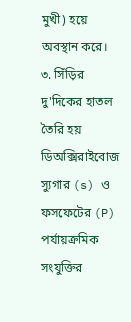মুখী) হয়ে অবস্থান করে। ৩. সিঁড়ির দু'দিকের হাতল তৈরি হয় ডিঅক্সিরাইবোজ স্যুগার (s) ও ফসফেটের (P) পর্যায়ক্রমিক সংযুক্তির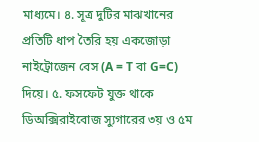মাধ্যমে। ৪. সূত্র দুটির মাঝখানের প্রতিটি ধাপ তৈরি হয় একজোড়া নাইট্রোজেন বেস (A = T বা G=C) দিয়ে। ৫. ফসফেট যুক্ত থাকে ডিঅক্সিরাইবোজ স্যুগারের ৩য় ও ৫ম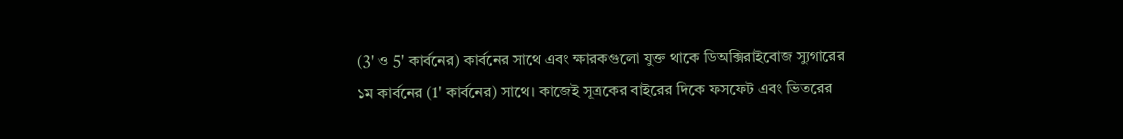(3' ও 5' কার্বনের) কার্বনের সাথে এবং ক্ষারকগুলো যুক্ত থাকে ডিঅক্সিরাইবোজ স্যুগারের ১ম কার্বনের (1' কার্বনের) সাথে। কাজেই সূত্রকের বাইরের দিকে ফসফেট এবং ভিতরের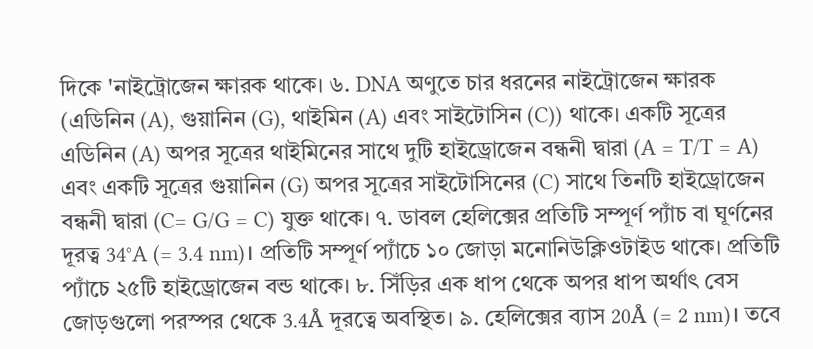দিকে 'নাইট্রোজেন ক্ষারক থাকে। ৬. DNA অণুতে চার ধরনের নাইট্রোজেন ক্ষারক (এডিনিন (A), গুয়ানিন (G), থাইমিন (A) এবং সাইটোসিন (C)) থাকে। একটি সূত্রের এডিনিন (A) অপর সূত্রের থাইমিনের সাথে দুটি হাইড্রোজেন বন্ধনী দ্বারা (A = T/T = A) এবং একটি সূত্রের গুয়ানিন (G) অপর সূত্রের সাইটোসিনের (C) সাথে তিনটি হাইড্রোজেন বন্ধনী দ্বারা (C= G/G = C) যুক্ত থাকে। ৭. ডাবল হেলিক্সের প্রতিটি সম্পূর্ণ প্যাঁচ বা ঘূর্ণনের দূরত্ব 34°A (= 3.4 nm)। প্রতিটি সম্পূর্ণ প্যাঁচে ১০ জোড়া মনোনিউক্লিওটাইড থাকে। প্রতিটি প্যাঁচে ২৫টি হাইড্রোজেন বন্ড থাকে। ৮. সিঁড়ির এক ধাপ থেকে অপর ধাপ অর্থাৎ বেস জোড়গুলো পরস্পর থেকে 3.4Å দূরত্বে অবস্থিত। ৯. হেলিক্সের ব্যাস 20Å (= 2 nm)। তবে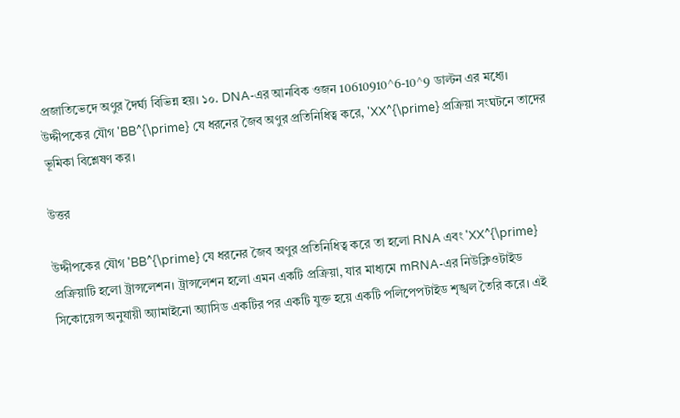প্রজাতিভেদে অণুর দৈর্ঘ্য বিভিন্ন হয়। ১০. DNA-এর আনবিক ওজন 10610910^6-10^9 ডাল্টন এর মধ্যে।
উদ্দীপকের যৌগ 'BB^{\prime} যে ধরনের জৈব অণুর প্রতিনিধিত্ব করে, 'XX^{\prime} প্রক্রিয়া সংঘটনে তাদের ভূমিকা বিশ্লেষণ কর।

উত্তর

উদ্দীপকের যৌগ 'BB^{\prime} যে ধরনের জৈব অণুর প্রতিনিধিত্ব করে তা হলো RNA এবং 'XX^{\prime} প্রক্রিয়াটি হলো ট্রান্সলেশন। ট্রান্সলেশন হলো এমন একটি প্রক্রিয়া, যার মাধ্যমে mRNA-এর নিউক্লিওটাইড সিকোয়েন্স অনুযায়ী অ্যামাইনো অ্যাসিড একটির পর একটি যুক্ত হয়ে একটি পলিপেপটাইড শৃঙ্খল তৈরি করে। এই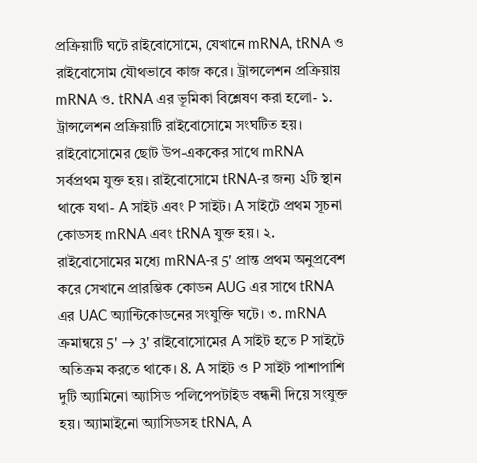প্রক্রিয়াটি ঘটে রাইবোসোমে, যেখানে mRNA, tRNA ও রাইবোসোম যৌথভাবে কাজ করে। ট্রান্সলেশন প্রক্রিয়ায় mRNA ও. tRNA এর ভূমিকা বিশ্লেষণ করা হলো- ১. ট্রান্সলেশন প্রক্রিয়াটি রাইবোসোমে সংঘটিত হয়। রাইবোসোমের ছোট উপ-এককের সাথে mRNA সর্বপ্রথম যুক্ত হয়। রাইবোসোমে tRNA-র জন্য ২টি স্থান থাকে যথা- A সাইট এবং P সাইট। A সাইটে প্রথম সূচনা কোডসহ mRNA এবং tRNA যুক্ত হয়। ২. রাইবোসোমের মধ্যে mRNA-র 5' প্রান্ত প্রথম অনুপ্রবেশ করে সেখানে প্রারম্ভিক কোডন AUG এর সাথে tRNA এর UAC অ্যান্টিকোডনের সংযুক্তি ঘটে। ৩. mRNA ক্রমান্বয়ে 5' → 3' রাইবোসোমের A সাইট হতে P সাইটে অতিক্রম করতে থাকে। 8. A সাইট ও P সাইট পাশাপাশি দুটি অ্যামিনো অ্যাসিড পলিপেপটাইড বন্ধনী দিয়ে সংযুক্ত হয়। অ্যামাইনো অ্যাসিডসহ tRNA, A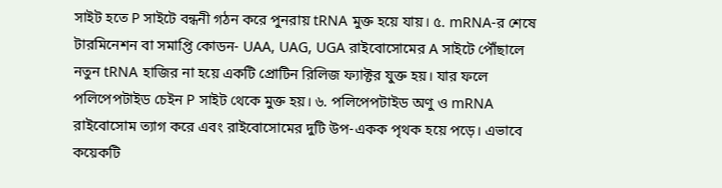সাইট হতে P সাইটে বন্ধনী গঠন করে পুনরায় tRNA মুক্ত হয়ে যায়। ৫. mRNA-র শেষে টারমিনেশন বা সমাপ্তি কোডন- UAA, UAG, UGA রাইবোসোমের A সাইটে পৌঁছালে নতুন tRNA হাজির না হয়ে একটি প্রোটিন রিলিজ ফ্যাক্টর যুক্ত হয়। যার ফলে পলিপেপটাইড চেইন P সাইট থেকে মুক্ত হয়। ৬. পলিপেপটাইড অণু ও mRNA রাইবোসোম ত্যাগ করে এবং রাইবোসোমের দুটি উপ-একক পৃথক হয়ে পড়ে। এভাবে কয়েকটি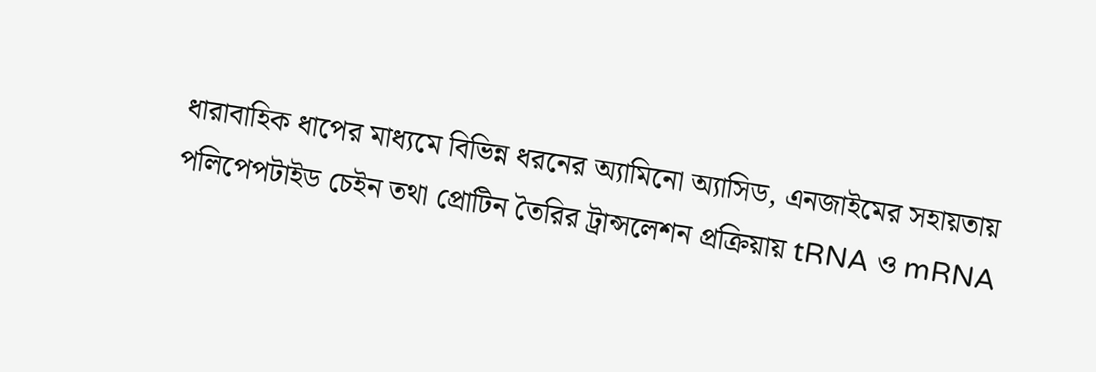ধারাবাহিক ধাপের মাধ্যমে বিভিন্ন ধরনের অ্যামিনো অ্যাসিড, এনজাইমের সহায়তায় পলিপেপটাইড চেইন তথা প্রোটিন তৈরির ট্রান্সলেশন প্রক্রিয়ায় tRNA ও mRNA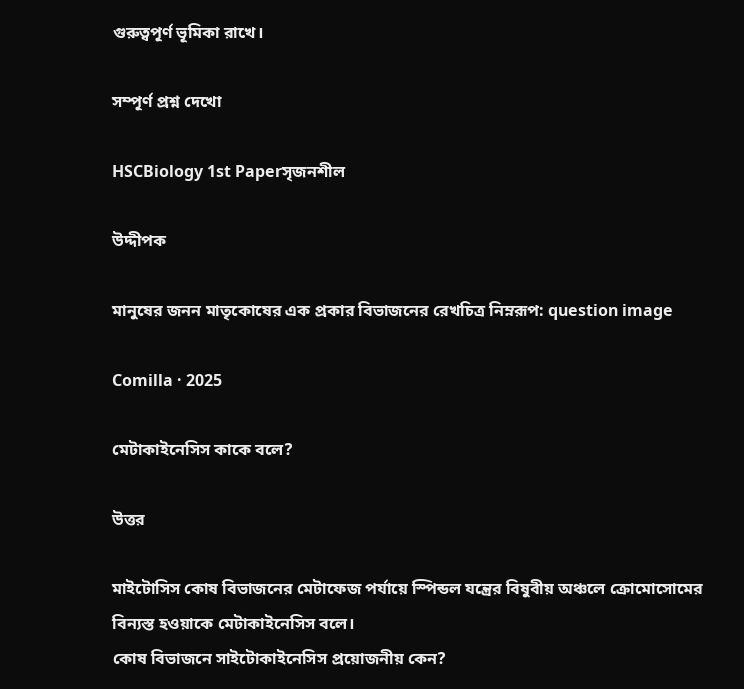গুরুত্বপূর্ণ ভূমিকা রাখে।

সম্পূর্ণ প্রশ্ন দেখো

HSCBiology 1st Paperসৃজনশীল

উদ্দীপক

মানুষের জনন মাতৃকোষের এক প্রকার বিভাজনের রেখচিত্র নিম্নরূপ: question image

Comilla · 2025

মেটাকাইনেসিস কাকে বলে?

উত্তর

মাইটোসিস কোষ বিভাজনের মেটাফেজ পর্যায়ে স্পিন্ডল যন্ত্রের বিষুবীয় অঞ্চলে ক্রোমোসোমের বিন্যস্ত হওয়াকে মেটাকাইনেসিস বলে।
কোষ বিভাজনে সাইটোকাইনেসিস প্রয়োজনীয় কেন?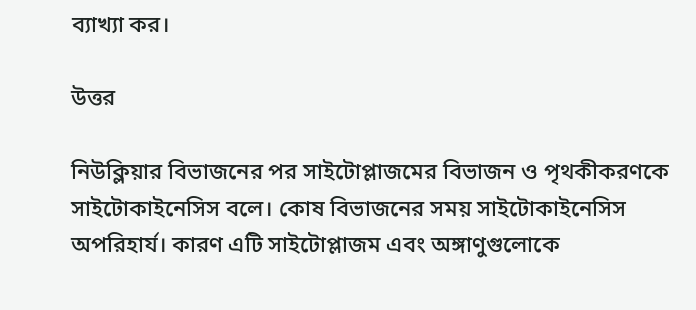ব্যাখ্যা কর।

উত্তর

নিউক্লিয়ার বিভাজনের পর সাইটোপ্লাজমের বিভাজন ও পৃথকীকরণকে সাইটোকাইনেসিস বলে। কোষ বিভাজনের সময় সাইটোকাইনেসিস অপরিহার্য। কারণ এটি সাইটোপ্লাজম এবং অঙ্গাণুগুলোকে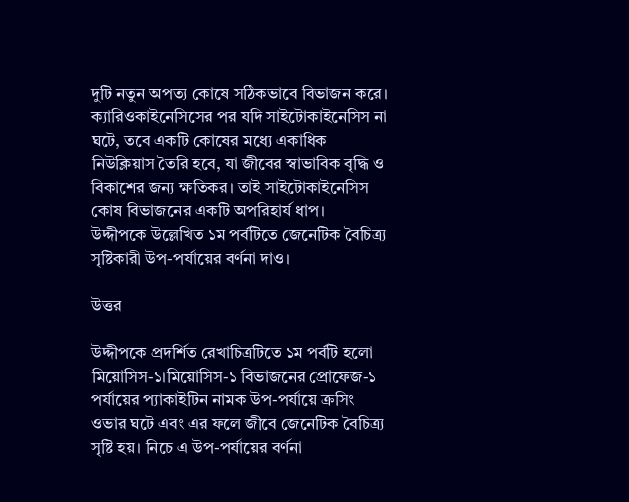দুটি নতুন অপত্য কোষে সঠিকভাবে বিভাজন করে। ক্যারিওকাইনেসিসের পর যদি সাইটোকাইনেসিস না ঘটে, তবে একটি কোষের মধ্যে একাধিক নিউক্লিয়াস তৈরি হবে, যা জীবের স্বাভাবিক বৃদ্ধি ও বিকাশের জন্য ক্ষতিকর। তাই সাইটোকাইনেসিস কোষ বিভাজনের একটি অপরিহার্য ধাপ।
উদ্দীপকে উল্লেখিত ১ম পর্বটিতে জেনেটিক বৈচিত্র্য সৃষ্টিকারী উপ-পর্যায়ের বর্ণনা দাও।

উত্তর

উদ্দীপকে প্রদর্শিত রেখাচিত্রটিতে ১ম পর্বটি হলো মিয়োসিস-১।মিয়োসিস-১ বিভাজনের প্রোফেজ-১ পর্যায়ের প্যাকাইটিন নামক উপ-পর্যায়ে ক্রসিং ওভার ঘটে এবং এর ফলে জীবে জেনেটিক বৈচিত্র্য সৃষ্টি হয়। নিচে এ উপ-পর্যায়ের বর্ণনা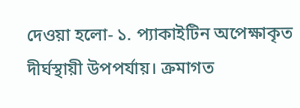দেওয়া হলো- ১. প্যাকাইটিন অপেক্ষাকৃত দীর্ঘস্থায়ী উপপর্যায়। ক্রমাগত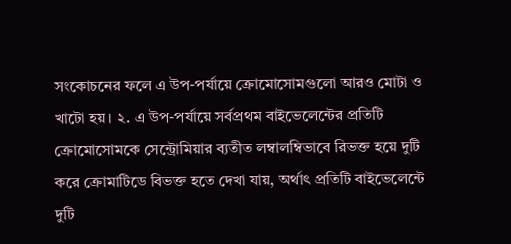সংকোচনের ফলে এ উপ-পর্যায়ে ক্রোমোসোমগুলো আরও মোটা ও খাটো হয়। ২. এ উপ-পর্যায়ে সর্বপ্রথম বাইভেলেন্টের প্রতিটি ক্রোমোসোমকে সেন্ট্রোমিয়ার ব্যতীত লম্বালম্বিভাবে রিভক্ত হয়ে দুটি করে ক্রোমাটিডে বিভক্ত হতে দেখা যায়, অর্থাৎ প্রতিটি বাইভেলেন্টে দুটি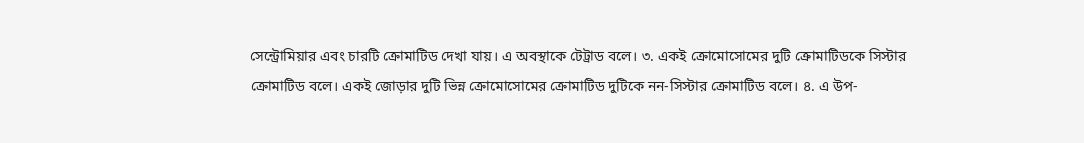সেন্ট্রোমিয়ার এবং চারটি ক্রোমাটিড দেখা যায়। এ অবস্থাকে টেট্রাড বলে। ৩. একই ক্রোমোসোমের দুটি ক্রোমাটিডকে সিস্টার ক্রোমাটিড বলে। একই জোড়ার দুটি ভিন্ন ক্রোমোসোমের ক্রোমাটিড দুটিকে নন-সিস্টার ক্রোমাটিড বলে। ৪. এ উপ-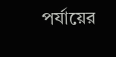পর্যায়ের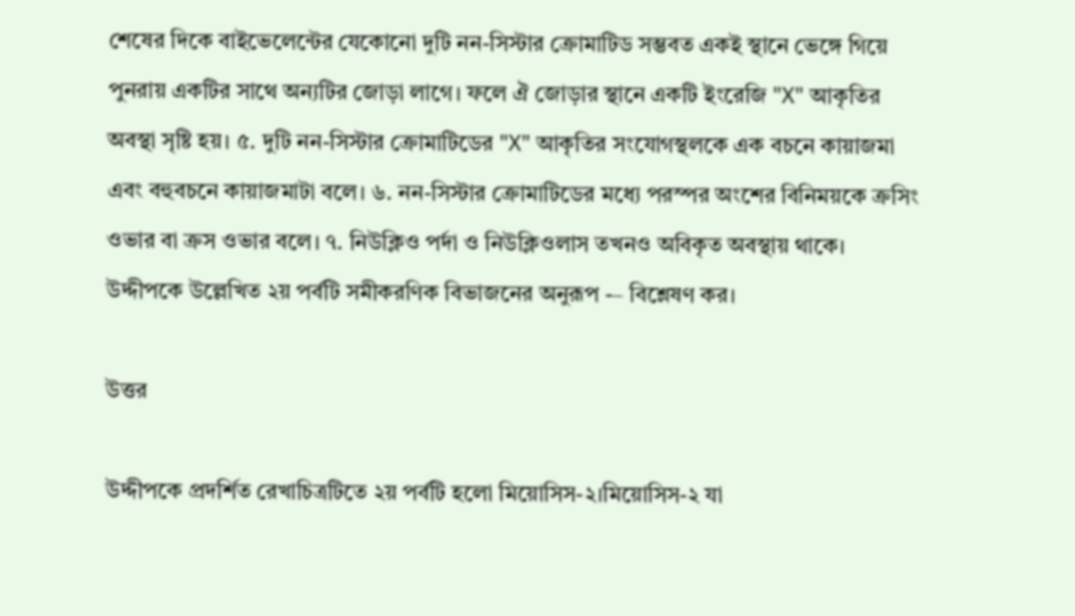শেষের দিকে বাইভেলেন্টের যেকোনো দুটি নন-সিস্টার ক্রোমাটিড সম্ভবত একই স্থানে ভেঙ্গে গিয়ে পুনরায় একটির সাথে অন্যটির জোড়া লাগে। ফলে ঐ জোড়ার স্থানে একটি ইংরেজি "X" আকৃতির অবস্থা সৃষ্টি হয়। ৫. দুটি নন-সিস্টার ক্রোমাটিডের "X" আকৃতির সংযোগস্থলকে এক বচনে কায়াজমা এবং বহুবচনে কায়াজমাটা বলে। ৬. নন-সিস্টার ক্রোমাটিডের মধ্যে পরস্পর অংশের বিনিময়কে ক্রসিং ওভার বা ক্রস ওভার বলে। ৭. নিউক্লিও পর্দা ও নিউক্লিওলাস তখনও অবিকৃত অবস্থায় থাকে।
উদ্দীপকে উল্লেখিত ২য় পর্বটি সমীকরণিক বিভাজনের অনুরূপ -– বিশ্লেষণ কর।

উত্তর

উদ্দীপকে প্রদর্শিত রেখাচিত্রটিতে ২য় পর্বটি হলো মিয়োসিস-২।মিয়োসিস-২ যা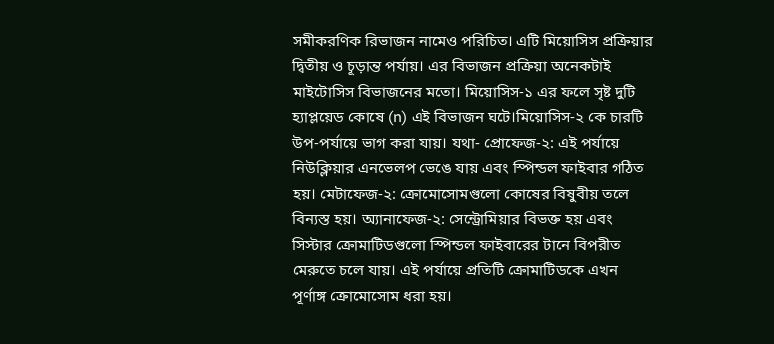সমীকরণিক রিভাজন নামেও পরিচিত। এটি মিয়োসিস প্রক্রিয়ার দ্বিতীয় ও চূড়ান্ত পর্যায়। এর বিভাজন প্রক্রিয়া অনেকটাই মাইটোসিস বিভাজনের মতো। মিয়োসিস-১ এর ফলে সৃষ্ট দুটি হ্যাপ্লয়েড কোষে (n) এই বিভাজন ঘটে।মিয়োসিস-২ কে চারটি উপ-পর্যায়ে ভাগ করা যায়। যথা- প্রোফেজ-২: এই পর্যায়ে নিউক্লিয়ার এনভেলপ ভেঙে যায় এবং স্পিন্ডল ফাইবার গঠিত হয়। মেটাফেজ-২: ক্রোমোসোমগুলো কোষের বিষুবীয় তলে বিন্যস্ত হয়। অ্যানাফেজ-২: সেন্ট্রোমিয়ার বিভক্ত হয় এবং সিস্টার ক্রোমাটিডগুলো স্পিন্ডল ফাইবারের টানে বিপরীত মেরুতে চলে যায়। এই পর্যায়ে প্রতিটি ক্রোমাটিডকে এখন পূর্ণাঙ্গ ক্রোমোসোম ধরা হয়।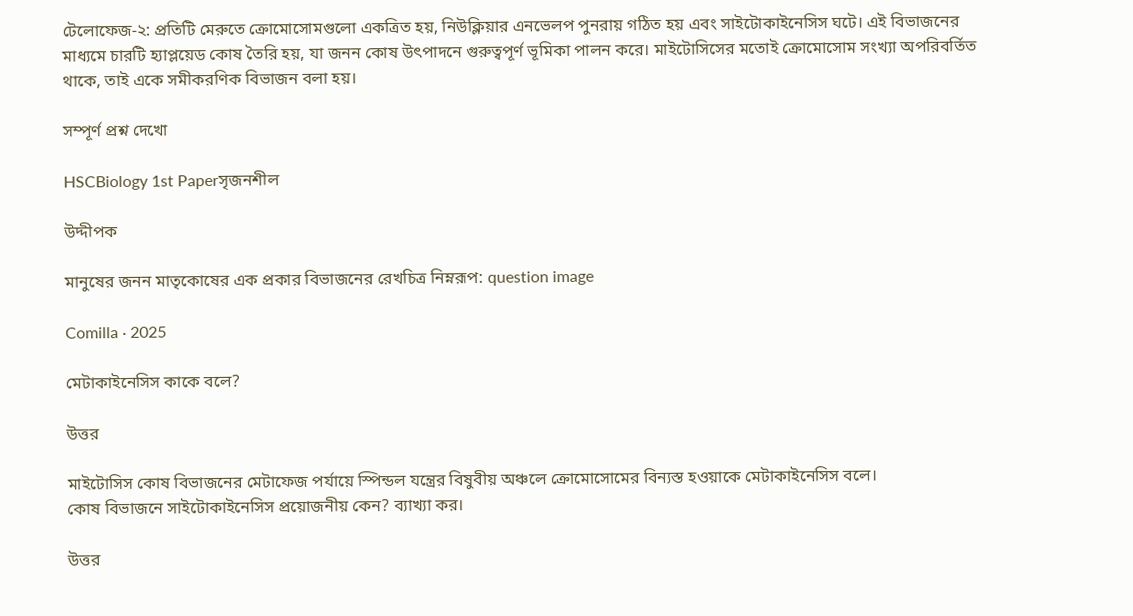টেলোফেজ-২: প্রতিটি মেরুতে ক্রোমোসোমগুলো একত্রিত হয়, নিউক্লিয়ার এনভেলপ পুনরায় গঠিত হয় এবং সাইটোকাইনেসিস ঘটে। এই বিভাজনের মাধ্যমে চারটি হ্যাপ্লয়েড কোষ তৈরি হয়, যা জনন কোষ উৎপাদনে গুরুত্বপূর্ণ ভূমিকা পালন করে। মাইটোসিসের মতোই ক্রোমোসোম সংখ্যা অপরিবর্তিত থাকে, তাই একে সমীকরণিক বিভাজন বলা হয়।

সম্পূর্ণ প্রশ্ন দেখো

HSCBiology 1st Paperসৃজনশীল

উদ্দীপক

মানুষের জনন মাতৃকোষের এক প্রকার বিভাজনের রেখচিত্র নিম্নরূপ: question image

Comilla · 2025

মেটাকাইনেসিস কাকে বলে?

উত্তর

মাইটোসিস কোষ বিভাজনের মেটাফেজ পর্যায়ে স্পিন্ডল যন্ত্রের বিষুবীয় অঞ্চলে ক্রোমোসোমের বিন্যস্ত হওয়াকে মেটাকাইনেসিস বলে।
কোষ বিভাজনে সাইটোকাইনেসিস প্রয়োজনীয় কেন? ব্যাখ্যা কর।

উত্তর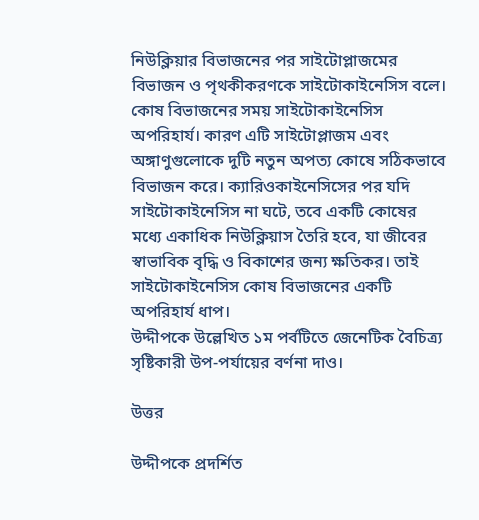নিউক্লিয়ার বিভাজনের পর সাইটোপ্লাজমের বিভাজন ও পৃথকীকরণকে সাইটোকাইনেসিস বলে। কোষ বিভাজনের সময় সাইটোকাইনেসিস অপরিহার্য। কারণ এটি সাইটোপ্লাজম এবং অঙ্গাণুগুলোকে দুটি নতুন অপত্য কোষে সঠিকভাবে বিভাজন করে। ক্যারিওকাইনেসিসের পর যদি সাইটোকাইনেসিস না ঘটে, তবে একটি কোষের মধ্যে একাধিক নিউক্লিয়াস তৈরি হবে, যা জীবের স্বাভাবিক বৃদ্ধি ও বিকাশের জন্য ক্ষতিকর। তাই সাইটোকাইনেসিস কোষ বিভাজনের একটি অপরিহার্য ধাপ।
উদ্দীপকে উল্লেখিত ১ম পর্বটিতে জেনেটিক বৈচিত্র্য সৃষ্টিকারী উপ-পর্যায়ের বর্ণনা দাও।

উত্তর

উদ্দীপকে প্রদর্শিত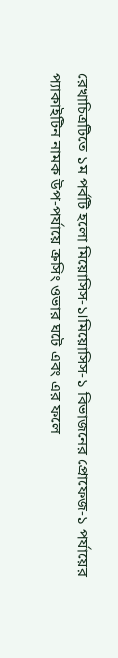রেখাচিত্রটিতে ১ম পর্বটি হলো মিয়োসিস-১।মিয়োসিস-১ বিভাজনের প্রোফেজ-১ পর্যায়ের প্যাকাইটিন নামক উপ-পর্যায়ে ক্রসিং ওভার ঘটে এবং এর ফলে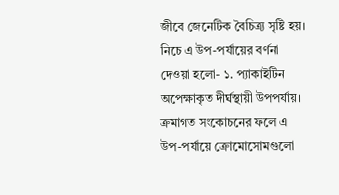জীবে জেনেটিক বৈচিত্র্য সৃষ্টি হয়। নিচে এ উপ-পর্যায়ের বর্ণনা দেওয়া হলো- ১. প্যাকাইটিন অপেক্ষাকৃত দীর্ঘস্থায়ী উপপর্যায়। ক্রমাগত সংকোচনের ফলে এ উপ-পর্যায়ে ক্রোমোসোমগুলো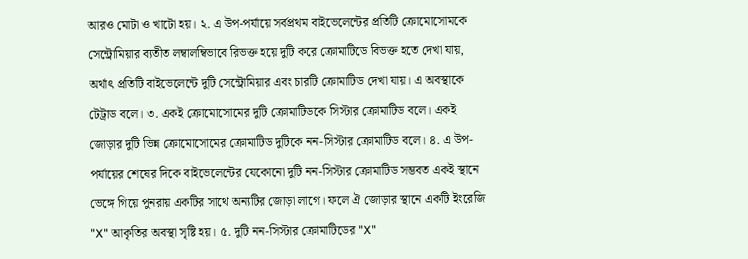আরও মোটা ও খাটো হয়। ২. এ উপ-পর্যায়ে সর্বপ্রথম বাইভেলেন্টের প্রতিটি ক্রোমোসোমকে সেন্ট্রোমিয়ার ব্যতীত লম্বালম্বিভাবে রিভক্ত হয়ে দুটি করে ক্রোমাটিডে বিভক্ত হতে দেখা যায়, অর্থাৎ প্রতিটি বাইভেলেন্টে দুটি সেন্ট্রোমিয়ার এবং চারটি ক্রোমাটিড দেখা যায়। এ অবস্থাকে টেট্রাড বলে। ৩. একই ক্রোমোসোমের দুটি ক্রোমাটিডকে সিস্টার ক্রোমাটিড বলে। একই জোড়ার দুটি ভিন্ন ক্রোমোসোমের ক্রোমাটিড দুটিকে নন-সিস্টার ক্রোমাটিড বলে। ৪. এ উপ-পর্যায়ের শেষের দিকে বাইভেলেন্টের যেকোনো দুটি নন-সিস্টার ক্রোমাটিড সম্ভবত একই স্থানে ভেঙ্গে গিয়ে পুনরায় একটির সাথে অন্যটির জোড়া লাগে। ফলে ঐ জোড়ার স্থানে একটি ইংরেজি "X" আকৃতির অবস্থা সৃষ্টি হয়। ৫. দুটি নন-সিস্টার ক্রোমাটিডের "X"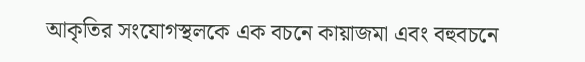আকৃতির সংযোগস্থলকে এক বচনে কায়াজমা এবং বহুবচনে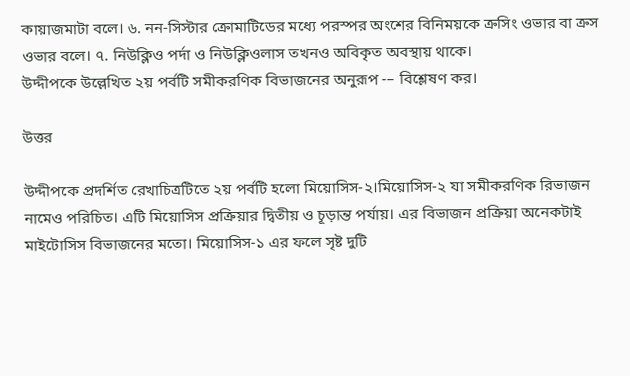কায়াজমাটা বলে। ৬. নন-সিস্টার ক্রোমাটিডের মধ্যে পরস্পর অংশের বিনিময়কে ক্রসিং ওভার বা ক্রস ওভার বলে। ৭. নিউক্লিও পর্দা ও নিউক্লিওলাস তখনও অবিকৃত অবস্থায় থাকে।
উদ্দীপকে উল্লেখিত ২য় পর্বটি সমীকরণিক বিভাজনের অনুরূপ -– বিশ্লেষণ কর।

উত্তর

উদ্দীপকে প্রদর্শিত রেখাচিত্রটিতে ২য় পর্বটি হলো মিয়োসিস-২।মিয়োসিস-২ যা সমীকরণিক রিভাজন নামেও পরিচিত। এটি মিয়োসিস প্রক্রিয়ার দ্বিতীয় ও চূড়ান্ত পর্যায়। এর বিভাজন প্রক্রিয়া অনেকটাই মাইটোসিস বিভাজনের মতো। মিয়োসিস-১ এর ফলে সৃষ্ট দুটি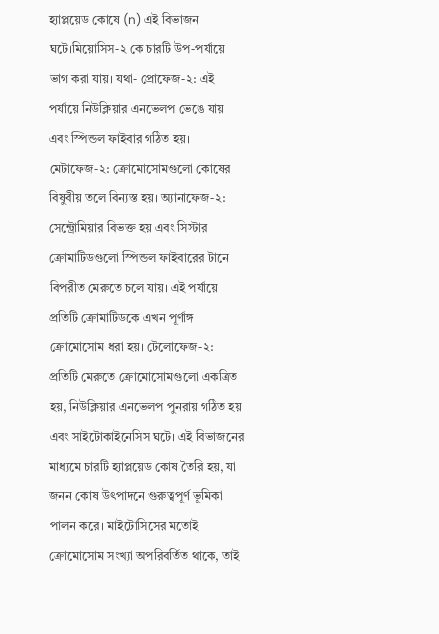হ্যাপ্লয়েড কোষে (n) এই বিভাজন ঘটে।মিয়োসিস-২ কে চারটি উপ-পর্যায়ে ভাগ করা যায়। যথা- প্রোফেজ-২: এই পর্যায়ে নিউক্লিয়ার এনভেলপ ভেঙে যায় এবং স্পিন্ডল ফাইবার গঠিত হয়। মেটাফেজ-২: ক্রোমোসোমগুলো কোষের বিষুবীয় তলে বিন্যস্ত হয়। অ্যানাফেজ-২: সেন্ট্রোমিয়ার বিভক্ত হয় এবং সিস্টার ক্রোমাটিডগুলো স্পিন্ডল ফাইবারের টানে বিপরীত মেরুতে চলে যায়। এই পর্যায়ে প্রতিটি ক্রোমাটিডকে এখন পূর্ণাঙ্গ ক্রোমোসোম ধরা হয়। টেলোফেজ-২: প্রতিটি মেরুতে ক্রোমোসোমগুলো একত্রিত হয়, নিউক্লিয়ার এনভেলপ পুনরায় গঠিত হয় এবং সাইটোকাইনেসিস ঘটে। এই বিভাজনের মাধ্যমে চারটি হ্যাপ্লয়েড কোষ তৈরি হয়, যা জনন কোষ উৎপাদনে গুরুত্বপূর্ণ ভূমিকা পালন করে। মাইটোসিসের মতোই ক্রোমোসোম সংখ্যা অপরিবর্তিত থাকে, তাই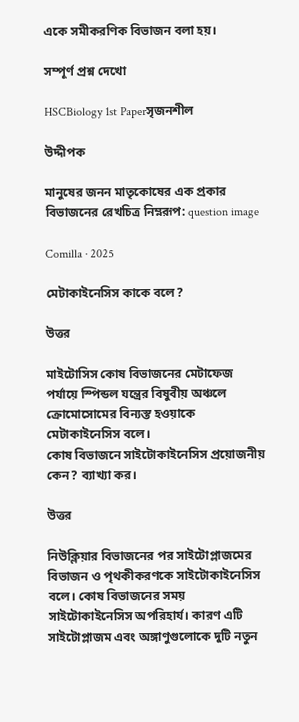একে সমীকরণিক বিভাজন বলা হয়।

সম্পূর্ণ প্রশ্ন দেখো

HSCBiology 1st Paperসৃজনশীল

উদ্দীপক

মানুষের জনন মাতৃকোষের এক প্রকার বিভাজনের রেখচিত্র নিম্নরূপ: question image

Comilla · 2025

মেটাকাইনেসিস কাকে বলে?

উত্তর

মাইটোসিস কোষ বিভাজনের মেটাফেজ পর্যায়ে স্পিন্ডল যন্ত্রের বিষুবীয় অঞ্চলে ক্রোমোসোমের বিন্যস্ত হওয়াকে মেটাকাইনেসিস বলে।
কোষ বিভাজনে সাইটোকাইনেসিস প্রয়োজনীয় কেন? ব্যাখ্যা কর।

উত্তর

নিউক্লিয়ার বিভাজনের পর সাইটোপ্লাজমের বিভাজন ও পৃথকীকরণকে সাইটোকাইনেসিস বলে। কোষ বিভাজনের সময় সাইটোকাইনেসিস অপরিহার্য। কারণ এটি সাইটোপ্লাজম এবং অঙ্গাণুগুলোকে দুটি নতুন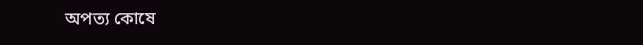অপত্য কোষে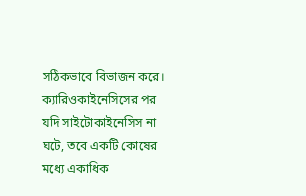সঠিকভাবে বিভাজন করে। ক্যারিওকাইনেসিসের পর যদি সাইটোকাইনেসিস না ঘটে, তবে একটি কোষের মধ্যে একাধিক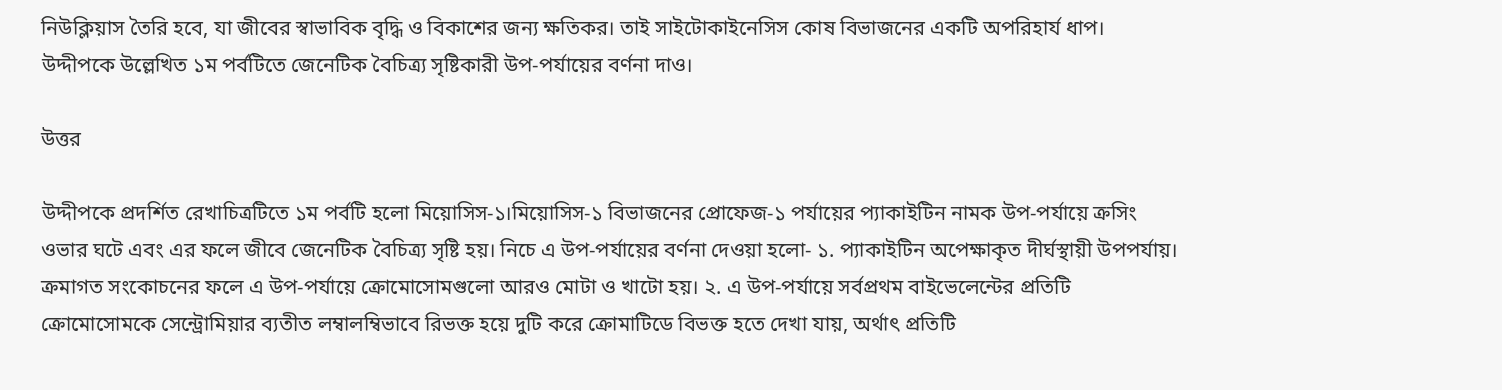নিউক্লিয়াস তৈরি হবে, যা জীবের স্বাভাবিক বৃদ্ধি ও বিকাশের জন্য ক্ষতিকর। তাই সাইটোকাইনেসিস কোষ বিভাজনের একটি অপরিহার্য ধাপ।
উদ্দীপকে উল্লেখিত ১ম পর্বটিতে জেনেটিক বৈচিত্র্য সৃষ্টিকারী উপ-পর্যায়ের বর্ণনা দাও।

উত্তর

উদ্দীপকে প্রদর্শিত রেখাচিত্রটিতে ১ম পর্বটি হলো মিয়োসিস-১।মিয়োসিস-১ বিভাজনের প্রোফেজ-১ পর্যায়ের প্যাকাইটিন নামক উপ-পর্যায়ে ক্রসিং ওভার ঘটে এবং এর ফলে জীবে জেনেটিক বৈচিত্র্য সৃষ্টি হয়। নিচে এ উপ-পর্যায়ের বর্ণনা দেওয়া হলো- ১. প্যাকাইটিন অপেক্ষাকৃত দীর্ঘস্থায়ী উপপর্যায়। ক্রমাগত সংকোচনের ফলে এ উপ-পর্যায়ে ক্রোমোসোমগুলো আরও মোটা ও খাটো হয়। ২. এ উপ-পর্যায়ে সর্বপ্রথম বাইভেলেন্টের প্রতিটি ক্রোমোসোমকে সেন্ট্রোমিয়ার ব্যতীত লম্বালম্বিভাবে রিভক্ত হয়ে দুটি করে ক্রোমাটিডে বিভক্ত হতে দেখা যায়, অর্থাৎ প্রতিটি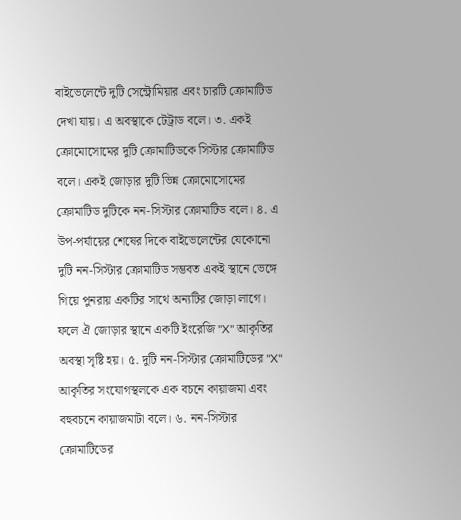বাইভেলেন্টে দুটি সেন্ট্রোমিয়ার এবং চারটি ক্রোমাটিড দেখা যায়। এ অবস্থাকে টেট্রাড বলে। ৩. একই ক্রোমোসোমের দুটি ক্রোমাটিডকে সিস্টার ক্রোমাটিড বলে। একই জোড়ার দুটি ভিন্ন ক্রোমোসোমের ক্রোমাটিড দুটিকে নন-সিস্টার ক্রোমাটিড বলে। ৪. এ উপ-পর্যায়ের শেষের দিকে বাইভেলেন্টের যেকোনো দুটি নন-সিস্টার ক্রোমাটিড সম্ভবত একই স্থানে ভেঙ্গে গিয়ে পুনরায় একটির সাথে অন্যটির জোড়া লাগে। ফলে ঐ জোড়ার স্থানে একটি ইংরেজি "X" আকৃতির অবস্থা সৃষ্টি হয়। ৫. দুটি নন-সিস্টার ক্রোমাটিডের "X" আকৃতির সংযোগস্থলকে এক বচনে কায়াজমা এবং বহুবচনে কায়াজমাটা বলে। ৬. নন-সিস্টার ক্রোমাটিডের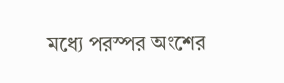মধ্যে পরস্পর অংশের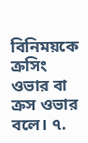বিনিময়কে ক্রসিং ওভার বা ক্রস ওভার বলে। ৭.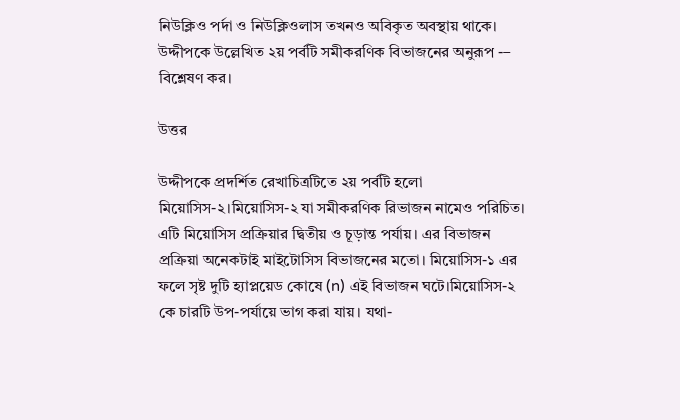নিউক্লিও পর্দা ও নিউক্লিওলাস তখনও অবিকৃত অবস্থায় থাকে।
উদ্দীপকে উল্লেখিত ২য় পর্বটি সমীকরণিক বিভাজনের অনুরূপ -– বিশ্লেষণ কর।

উত্তর

উদ্দীপকে প্রদর্শিত রেখাচিত্রটিতে ২য় পর্বটি হলো মিয়োসিস-২।মিয়োসিস-২ যা সমীকরণিক রিভাজন নামেও পরিচিত। এটি মিয়োসিস প্রক্রিয়ার দ্বিতীয় ও চূড়ান্ত পর্যায়। এর বিভাজন প্রক্রিয়া অনেকটাই মাইটোসিস বিভাজনের মতো। মিয়োসিস-১ এর ফলে সৃষ্ট দুটি হ্যাপ্লয়েড কোষে (n) এই বিভাজন ঘটে।মিয়োসিস-২ কে চারটি উপ-পর্যায়ে ভাগ করা যায়। যথা-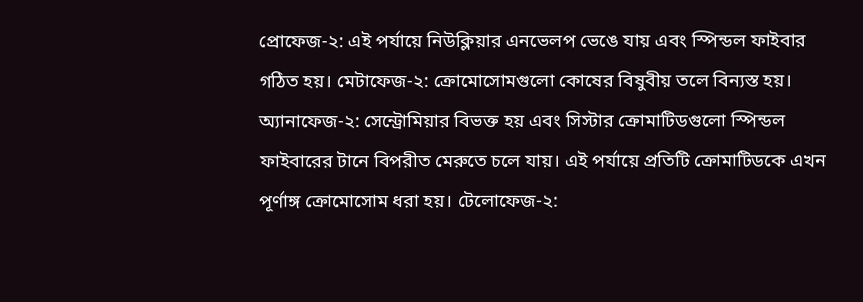প্রোফেজ-২: এই পর্যায়ে নিউক্লিয়ার এনভেলপ ভেঙে যায় এবং স্পিন্ডল ফাইবার গঠিত হয়। মেটাফেজ-২: ক্রোমোসোমগুলো কোষের বিষুবীয় তলে বিন্যস্ত হয়। অ্যানাফেজ-২: সেন্ট্রোমিয়ার বিভক্ত হয় এবং সিস্টার ক্রোমাটিডগুলো স্পিন্ডল ফাইবারের টানে বিপরীত মেরুতে চলে যায়। এই পর্যায়ে প্রতিটি ক্রোমাটিডকে এখন পূর্ণাঙ্গ ক্রোমোসোম ধরা হয়। টেলোফেজ-২: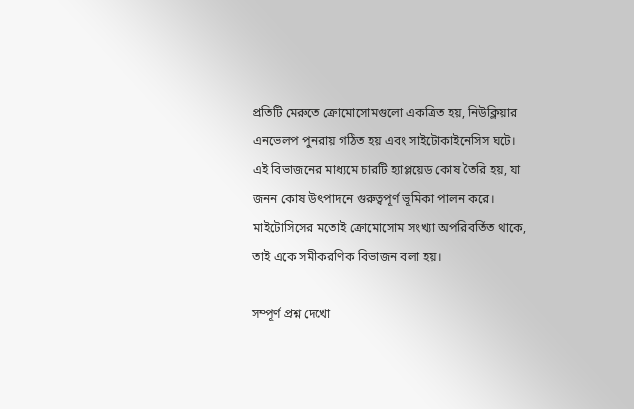প্রতিটি মেরুতে ক্রোমোসোমগুলো একত্রিত হয়, নিউক্লিয়ার এনভেলপ পুনরায় গঠিত হয় এবং সাইটোকাইনেসিস ঘটে। এই বিভাজনের মাধ্যমে চারটি হ্যাপ্লয়েড কোষ তৈরি হয়, যা জনন কোষ উৎপাদনে গুরুত্বপূর্ণ ভূমিকা পালন করে। মাইটোসিসের মতোই ক্রোমোসোম সংখ্যা অপরিবর্তিত থাকে, তাই একে সমীকরণিক বিভাজন বলা হয়।

সম্পূর্ণ প্রশ্ন দেখো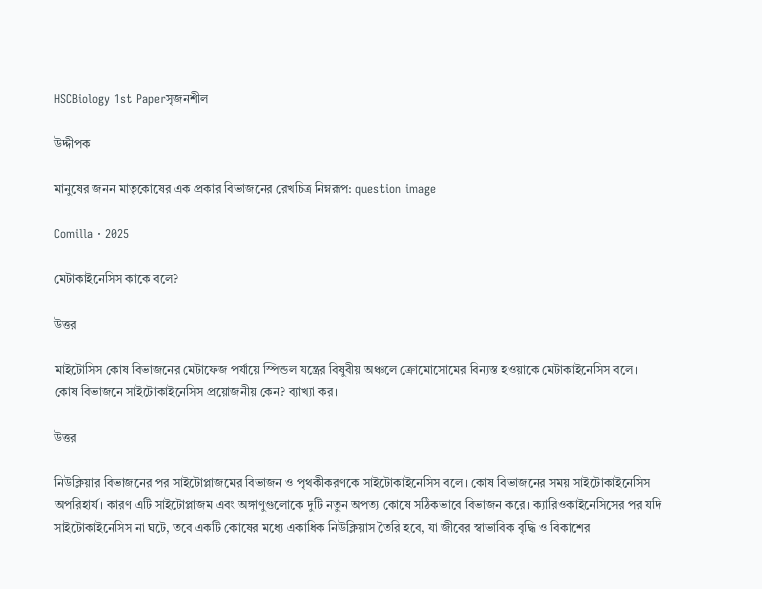HSCBiology 1st Paperসৃজনশীল

উদ্দীপক

মানুষের জনন মাতৃকোষের এক প্রকার বিভাজনের রেখচিত্র নিম্নরূপ: question image

Comilla · 2025

মেটাকাইনেসিস কাকে বলে?

উত্তর

মাইটোসিস কোষ বিভাজনের মেটাফেজ পর্যায়ে স্পিন্ডল যন্ত্রের বিষুবীয় অঞ্চলে ক্রোমোসোমের বিন্যস্ত হওয়াকে মেটাকাইনেসিস বলে।
কোষ বিভাজনে সাইটোকাইনেসিস প্রয়োজনীয় কেন? ব্যাখ্যা কর।

উত্তর

নিউক্লিয়ার বিভাজনের পর সাইটোপ্লাজমের বিভাজন ও পৃথকীকরণকে সাইটোকাইনেসিস বলে। কোষ বিভাজনের সময় সাইটোকাইনেসিস অপরিহার্য। কারণ এটি সাইটোপ্লাজম এবং অঙ্গাণুগুলোকে দুটি নতুন অপত্য কোষে সঠিকভাবে বিভাজন করে। ক্যারিওকাইনেসিসের পর যদি সাইটোকাইনেসিস না ঘটে, তবে একটি কোষের মধ্যে একাধিক নিউক্লিয়াস তৈরি হবে, যা জীবের স্বাভাবিক বৃদ্ধি ও বিকাশের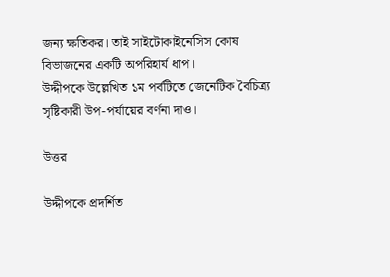জন্য ক্ষতিকর। তাই সাইটোকাইনেসিস কোষ বিভাজনের একটি অপরিহার্য ধাপ।
উদ্দীপকে উল্লেখিত ১ম পর্বটিতে জেনেটিক বৈচিত্র্য সৃষ্টিকারী উপ-পর্যায়ের বর্ণনা দাও।

উত্তর

উদ্দীপকে প্রদর্শিত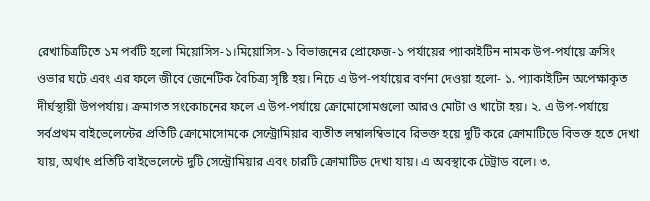রেখাচিত্রটিতে ১ম পর্বটি হলো মিয়োসিস-১।মিয়োসিস-১ বিভাজনের প্রোফেজ-১ পর্যায়ের প্যাকাইটিন নামক উপ-পর্যায়ে ক্রসিং ওভার ঘটে এবং এর ফলে জীবে জেনেটিক বৈচিত্র্য সৃষ্টি হয়। নিচে এ উপ-পর্যায়ের বর্ণনা দেওয়া হলো- ১. প্যাকাইটিন অপেক্ষাকৃত দীর্ঘস্থায়ী উপপর্যায়। ক্রমাগত সংকোচনের ফলে এ উপ-পর্যায়ে ক্রোমোসোমগুলো আরও মোটা ও খাটো হয়। ২. এ উপ-পর্যায়ে সর্বপ্রথম বাইভেলেন্টের প্রতিটি ক্রোমোসোমকে সেন্ট্রোমিয়ার ব্যতীত লম্বালম্বিভাবে রিভক্ত হয়ে দুটি করে ক্রোমাটিডে বিভক্ত হতে দেখা যায়, অর্থাৎ প্রতিটি বাইভেলেন্টে দুটি সেন্ট্রোমিয়ার এবং চারটি ক্রোমাটিড দেখা যায়। এ অবস্থাকে টেট্রাড বলে। ৩.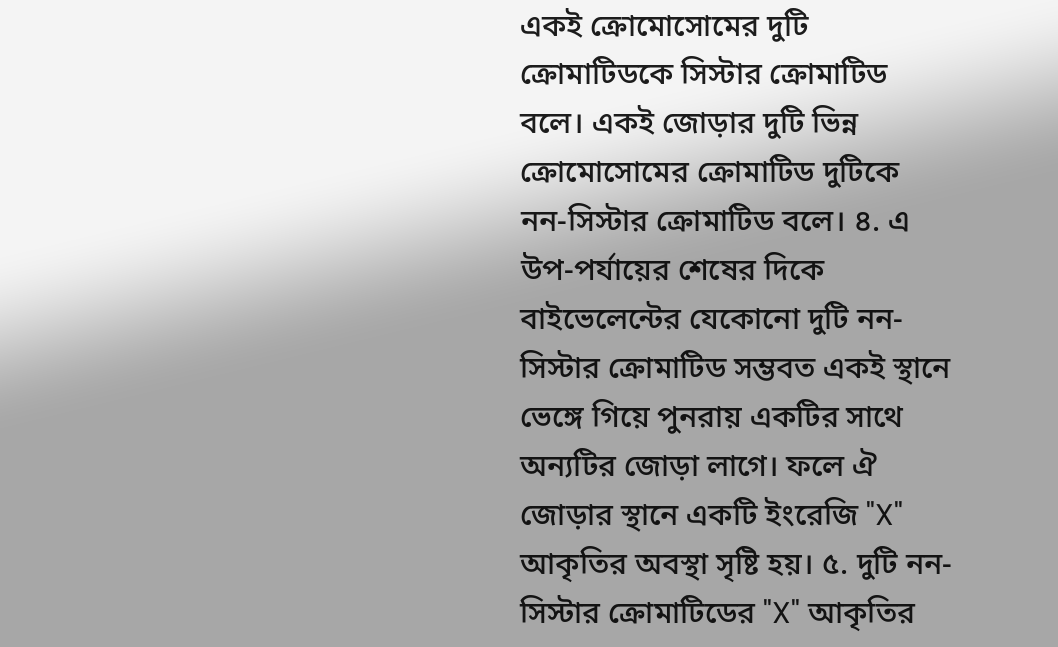একই ক্রোমোসোমের দুটি ক্রোমাটিডকে সিস্টার ক্রোমাটিড বলে। একই জোড়ার দুটি ভিন্ন ক্রোমোসোমের ক্রোমাটিড দুটিকে নন-সিস্টার ক্রোমাটিড বলে। ৪. এ উপ-পর্যায়ের শেষের দিকে বাইভেলেন্টের যেকোনো দুটি নন-সিস্টার ক্রোমাটিড সম্ভবত একই স্থানে ভেঙ্গে গিয়ে পুনরায় একটির সাথে অন্যটির জোড়া লাগে। ফলে ঐ জোড়ার স্থানে একটি ইংরেজি "X" আকৃতির অবস্থা সৃষ্টি হয়। ৫. দুটি নন-সিস্টার ক্রোমাটিডের "X" আকৃতির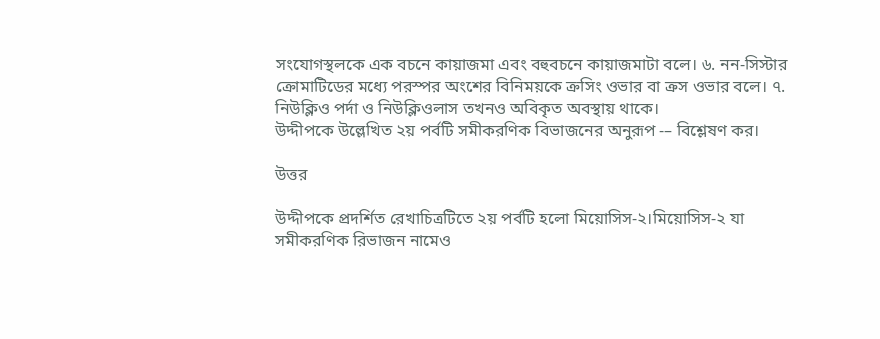সংযোগস্থলকে এক বচনে কায়াজমা এবং বহুবচনে কায়াজমাটা বলে। ৬. নন-সিস্টার ক্রোমাটিডের মধ্যে পরস্পর অংশের বিনিময়কে ক্রসিং ওভার বা ক্রস ওভার বলে। ৭. নিউক্লিও পর্দা ও নিউক্লিওলাস তখনও অবিকৃত অবস্থায় থাকে।
উদ্দীপকে উল্লেখিত ২য় পর্বটি সমীকরণিক বিভাজনের অনুরূপ -– বিশ্লেষণ কর।

উত্তর

উদ্দীপকে প্রদর্শিত রেখাচিত্রটিতে ২য় পর্বটি হলো মিয়োসিস-২।মিয়োসিস-২ যা সমীকরণিক রিভাজন নামেও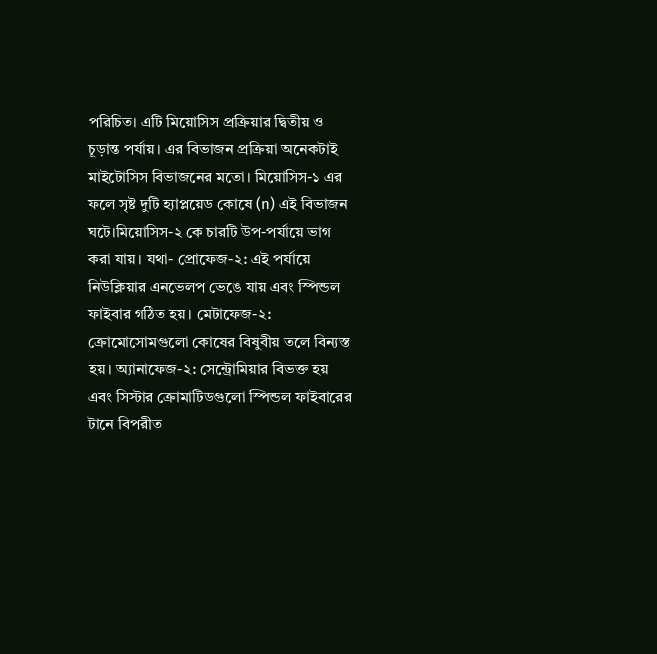পরিচিত। এটি মিয়োসিস প্রক্রিয়ার দ্বিতীয় ও চূড়ান্ত পর্যায়। এর বিভাজন প্রক্রিয়া অনেকটাই মাইটোসিস বিভাজনের মতো। মিয়োসিস-১ এর ফলে সৃষ্ট দুটি হ্যাপ্লয়েড কোষে (n) এই বিভাজন ঘটে।মিয়োসিস-২ কে চারটি উপ-পর্যায়ে ভাগ করা যায়। যথা- প্রোফেজ-২: এই পর্যায়ে নিউক্লিয়ার এনভেলপ ভেঙে যায় এবং স্পিন্ডল ফাইবার গঠিত হয়। মেটাফেজ-২: ক্রোমোসোমগুলো কোষের বিষুবীয় তলে বিন্যস্ত হয়। অ্যানাফেজ-২: সেন্ট্রোমিয়ার বিভক্ত হয় এবং সিস্টার ক্রোমাটিডগুলো স্পিন্ডল ফাইবারের টানে বিপরীত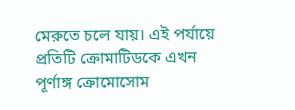মেরুতে চলে যায়। এই পর্যায়ে প্রতিটি ক্রোমাটিডকে এখন পূর্ণাঙ্গ ক্রোমোসোম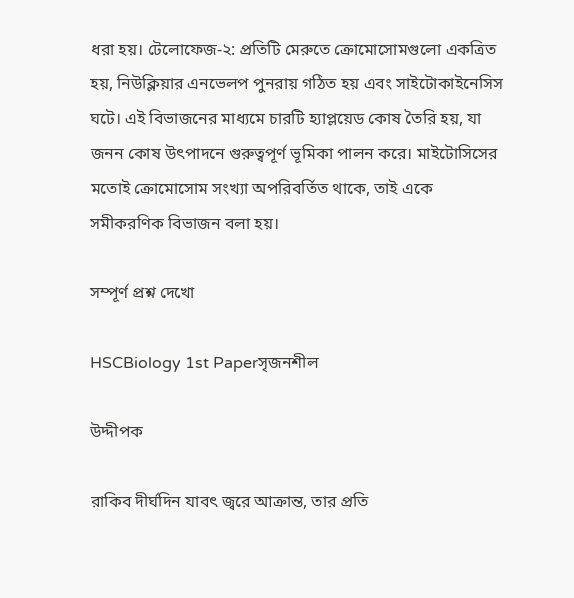ধরা হয়। টেলোফেজ-২: প্রতিটি মেরুতে ক্রোমোসোমগুলো একত্রিত হয়, নিউক্লিয়ার এনভেলপ পুনরায় গঠিত হয় এবং সাইটোকাইনেসিস ঘটে। এই বিভাজনের মাধ্যমে চারটি হ্যাপ্লয়েড কোষ তৈরি হয়, যা জনন কোষ উৎপাদনে গুরুত্বপূর্ণ ভূমিকা পালন করে। মাইটোসিসের মতোই ক্রোমোসোম সংখ্যা অপরিবর্তিত থাকে, তাই একে সমীকরণিক বিভাজন বলা হয়।

সম্পূর্ণ প্রশ্ন দেখো

HSCBiology 1st Paperসৃজনশীল

উদ্দীপক

রাকিব দীর্ঘদিন যাবৎ জ্বরে আক্রান্ত, তার প্রতি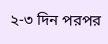২-৩ দিন পরপর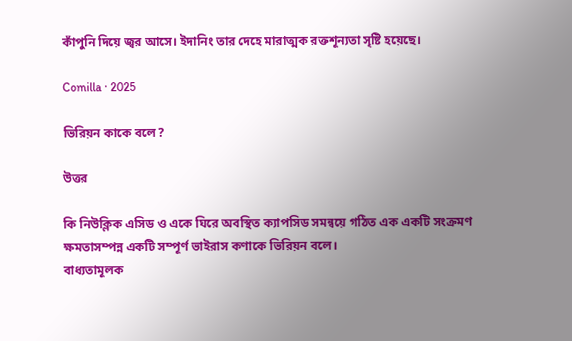কাঁপুনি দিয়ে জ্বর আসে। ইদানিং তার দেহে মারাত্মক রক্তশূন্যতা সৃষ্টি হয়েছে।

Comilla · 2025

ভিরিয়ন কাকে বলে?

উত্তর

কি নিউক্লিক এসিড ও একে ঘিরে অবস্থিত ক্যাপসিড সমন্বয়ে গঠিত এক একটি সংক্রমণ ক্ষমতাসম্পন্ন একটি সম্পূর্ণ ভাইরাস কণাকে ভিরিয়ন বলে।
বাধ্যতামূলক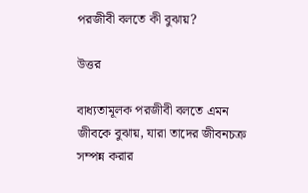পরজীবী বলতে কী বুঝায়?

উত্তর

বাধ্যতামূলক পরজীবী বলতে এমন জীবকে বুঝায়, যারা তাদের জীবনচক্র সম্পন্ন করার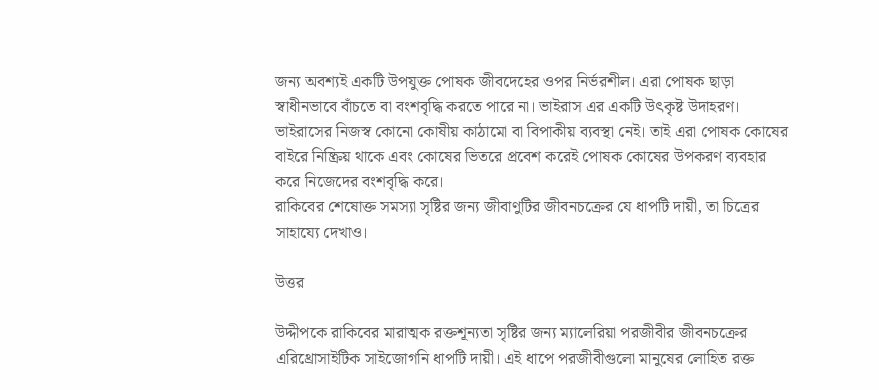জন্য অবশ্যই একটি উপযুক্ত পোষক জীবদেহের ওপর নির্ভরশীল। এরা পোষক ছাড়া স্বাধীনভাবে বাঁচতে বা বংশবৃদ্ধি করতে পারে না। ভাইরাস এর একটি উৎকৃষ্ট উদাহরণ। ভাইরাসের নিজস্ব কোনো কোষীয় কাঠামো বা বিপাকীয় ব্যবস্থা নেই। তাই এরা পোষক কোষের বাইরে নিষ্ক্রিয় থাকে এবং কোষের ভিতরে প্রবেশ করেই পোষক কোষের উপকরণ ব্যবহার করে নিজেদের বংশবৃদ্ধি করে।
রাকিবের শেষোক্ত সমস্যা সৃষ্টির জন্য জীবাণুটির জীবনচক্রের যে ধাপটি দায়ী, তা চিত্রের সাহায্যে দেখাও।

উত্তর

উদ্দীপকে রাকিবের মারাত্মক রক্তশূন্যতা সৃষ্টির জন্য ম্যালেরিয়া পরজীবীর জীবনচক্রের এরিথ্রোসাইটিক সাইজোগনি ধাপটি দায়ী। এই ধাপে পরজীবীগুলো মানুষের লোহিত রক্ত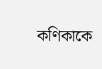কণিকাকে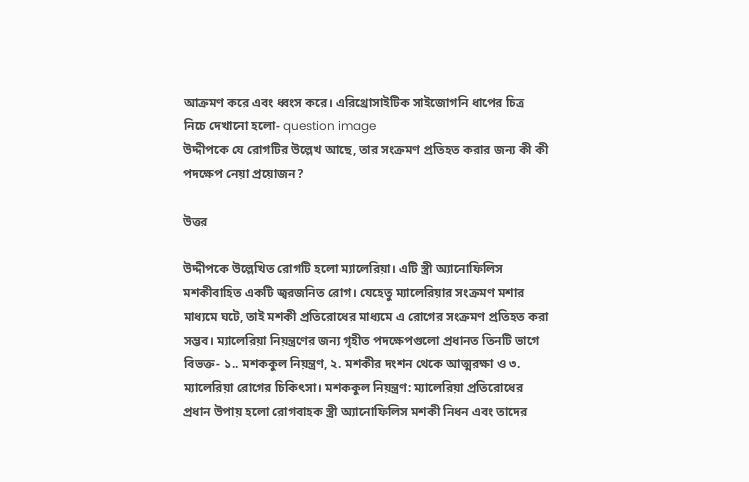আক্রমণ করে এবং ধ্বংস করে। এরিথ্রোসাইটিক সাইজোগনি ধাপের চিত্র নিচে দেখানো হলো- question image
উদ্দীপকে যে রোগটির উল্লেখ আছে, তার সংক্রমণ প্রতিহত করার জন্য কী কী পদক্ষেপ নেয়া প্রয়োজন?

উত্তর

উদ্দীপকে উল্লেখিত রোগটি হলো ম্যালেরিয়া। এটি স্ত্রী অ্যানোফিলিস মশকীবাহিত একটি জ্বরজনিত রোগ। যেহেতু ম্যালেরিয়ার সংক্রমণ মশার মাধ্যমে ঘটে, তাই মশকী প্রতিরোধের মাধ্যমে এ রোগের সংক্রমণ প্রতিহত করা সম্ভব। ম্যালেরিয়া নিয়ন্ত্রণের জন্য গৃহীত পদক্ষেপগুলো প্রধানত তিনটি ভাগে বিভক্ত- ১.. মশককুল নিয়ন্ত্রণ, ২. মশকীর দংশন থেকে আত্মরক্ষা ও ৩. ম্যালেরিয়া রোগের চিকিৎসা। মশককুল নিয়ন্ত্রণ: ম্যালেরিয়া প্রতিরোধের প্রধান উপায় হলো রোগবাহক স্ত্রী অ্যানোফিলিস মশকী নিধন এবং তাদের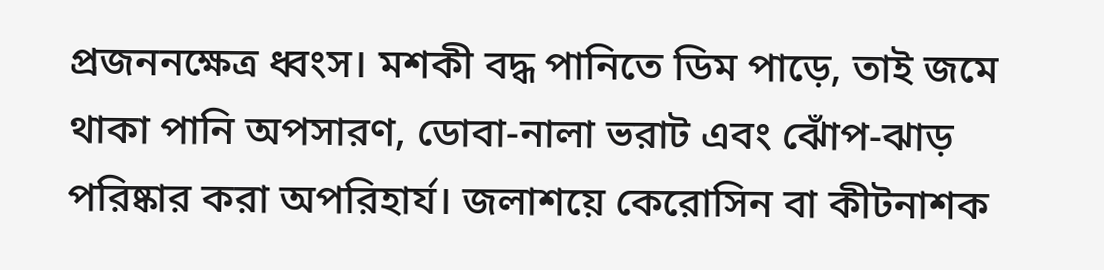প্রজননক্ষেত্র ধ্বংস। মশকী বদ্ধ পানিতে ডিম পাড়ে, তাই জমে থাকা পানি অপসারণ, ডোবা-নালা ভরাট এবং ঝোঁপ-ঝাড় পরিষ্কার করা অপরিহার্য। জলাশয়ে কেরোসিন বা কীটনাশক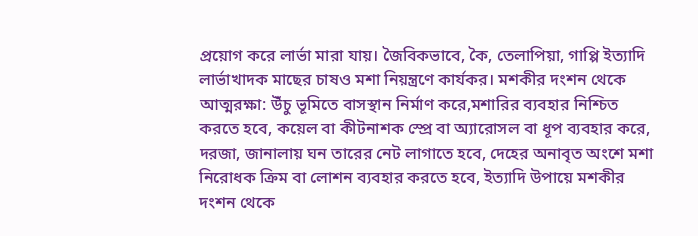প্রয়োগ করে লার্ভা মারা যায়। জৈবিকভাবে, কৈ, তেলাপিয়া, গাপ্পি ইত্যাদি লার্ভাখাদক মাছের চাষও মশা নিয়ন্ত্রণে কার্যকর। মশকীর দংশন থেকে আত্মরক্ষা: উঁচু ভূমিতে বাসস্থান নির্মাণ করে,মশারির ব্যবহার নিশ্চিত করতে হবে, কয়েল বা কীটনাশক স্প্রে বা অ্যারোসল বা ধূপ ব্যবহার করে, দরজা, জানালায় ঘন তারের নেট লাগাতে হবে, দেহের অনাবৃত অংশে মশা নিরোধক ক্রিম বা লোশন ব্যবহার করতে হবে, ইত্যাদি উপায়ে মশকীর দংশন থেকে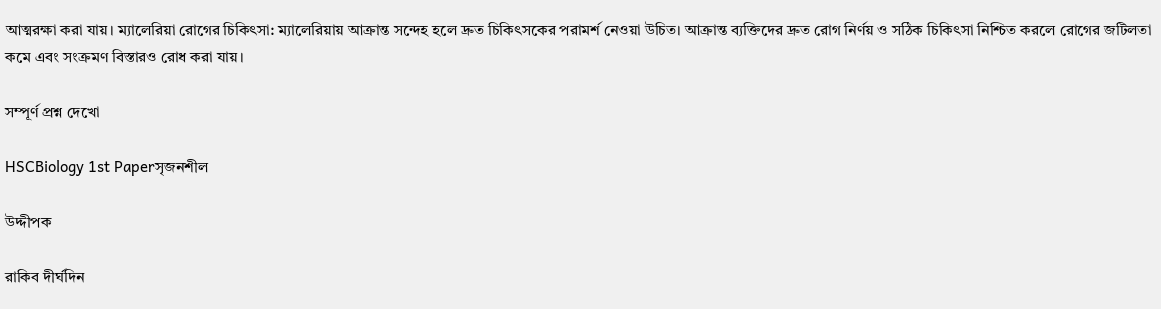আত্মরক্ষা করা যায়। ম্যালেরিয়া রোগের চিকিৎসা: ম্যালেরিয়ায় আক্রান্ত সন্দেহ হলে দ্রুত চিকিৎসকের পরামর্শ নেওয়া উচিত। আক্রান্ত ব্যক্তিদের দ্রুত রোগ নির্ণয় ও সঠিক চিকিৎসা নিশ্চিত করলে রোগের জটিলতা কমে এবং সংক্রমণ বিস্তারও রোধ করা যায়।

সম্পূর্ণ প্রশ্ন দেখো

HSCBiology 1st Paperসৃজনশীল

উদ্দীপক

রাকিব দীর্ঘদিন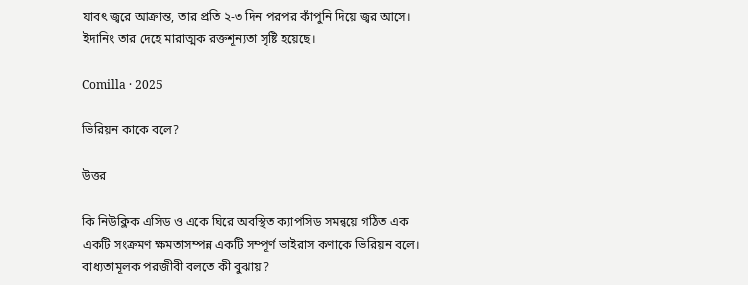যাবৎ জ্বরে আক্রান্ত, তার প্রতি ২-৩ দিন পরপর কাঁপুনি দিয়ে জ্বর আসে। ইদানিং তার দেহে মারাত্মক রক্তশূন্যতা সৃষ্টি হয়েছে।

Comilla · 2025

ভিরিয়ন কাকে বলে?

উত্তর

কি নিউক্লিক এসিড ও একে ঘিরে অবস্থিত ক্যাপসিড সমন্বয়ে গঠিত এক একটি সংক্রমণ ক্ষমতাসম্পন্ন একটি সম্পূর্ণ ভাইরাস কণাকে ভিরিয়ন বলে।
বাধ্যতামূলক পরজীবী বলতে কী বুঝায়?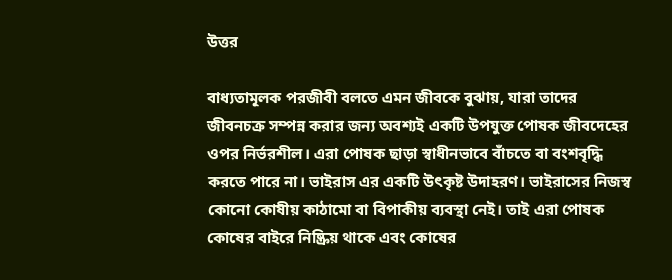উত্তর

বাধ্যতামূলক পরজীবী বলতে এমন জীবকে বুঝায়, যারা তাদের জীবনচক্র সম্পন্ন করার জন্য অবশ্যই একটি উপযুক্ত পোষক জীবদেহের ওপর নির্ভরশীল। এরা পোষক ছাড়া স্বাধীনভাবে বাঁচতে বা বংশবৃদ্ধি করতে পারে না। ভাইরাস এর একটি উৎকৃষ্ট উদাহরণ। ভাইরাসের নিজস্ব কোনো কোষীয় কাঠামো বা বিপাকীয় ব্যবস্থা নেই। তাই এরা পোষক কোষের বাইরে নিষ্ক্রিয় থাকে এবং কোষের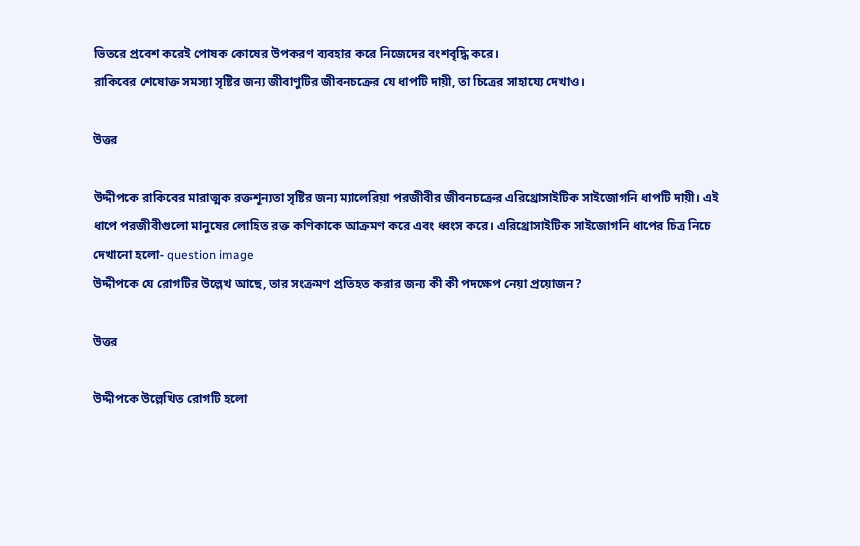ভিতরে প্রবেশ করেই পোষক কোষের উপকরণ ব্যবহার করে নিজেদের বংশবৃদ্ধি করে।
রাকিবের শেষোক্ত সমস্যা সৃষ্টির জন্য জীবাণুটির জীবনচক্রের যে ধাপটি দায়ী, তা চিত্রের সাহায্যে দেখাও।

উত্তর

উদ্দীপকে রাকিবের মারাত্মক রক্তশূন্যতা সৃষ্টির জন্য ম্যালেরিয়া পরজীবীর জীবনচক্রের এরিথ্রোসাইটিক সাইজোগনি ধাপটি দায়ী। এই ধাপে পরজীবীগুলো মানুষের লোহিত রক্ত কণিকাকে আক্রমণ করে এবং ধ্বংস করে। এরিথ্রোসাইটিক সাইজোগনি ধাপের চিত্র নিচে দেখানো হলো- question image
উদ্দীপকে যে রোগটির উল্লেখ আছে, তার সংক্রমণ প্রতিহত করার জন্য কী কী পদক্ষেপ নেয়া প্রয়োজন?

উত্তর

উদ্দীপকে উল্লেখিত রোগটি হলো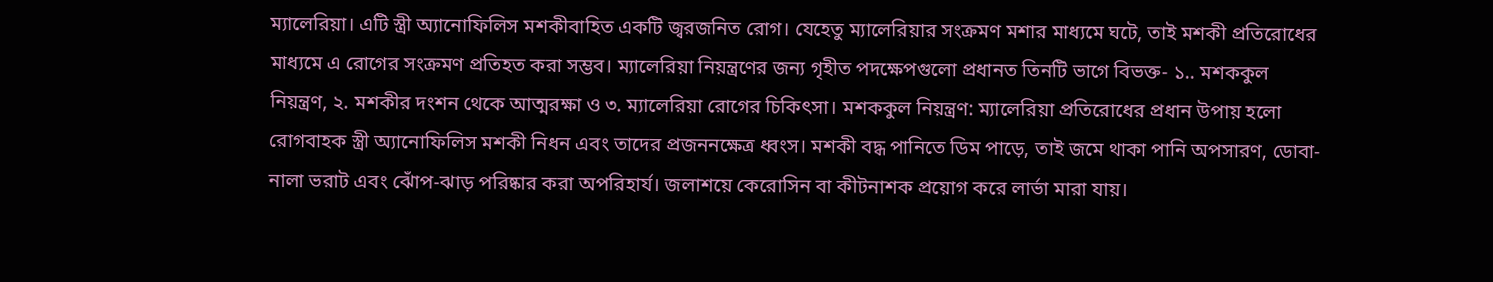ম্যালেরিয়া। এটি স্ত্রী অ্যানোফিলিস মশকীবাহিত একটি জ্বরজনিত রোগ। যেহেতু ম্যালেরিয়ার সংক্রমণ মশার মাধ্যমে ঘটে, তাই মশকী প্রতিরোধের মাধ্যমে এ রোগের সংক্রমণ প্রতিহত করা সম্ভব। ম্যালেরিয়া নিয়ন্ত্রণের জন্য গৃহীত পদক্ষেপগুলো প্রধানত তিনটি ভাগে বিভক্ত- ১.. মশককুল নিয়ন্ত্রণ, ২. মশকীর দংশন থেকে আত্মরক্ষা ও ৩. ম্যালেরিয়া রোগের চিকিৎসা। মশককুল নিয়ন্ত্রণ: ম্যালেরিয়া প্রতিরোধের প্রধান উপায় হলো রোগবাহক স্ত্রী অ্যানোফিলিস মশকী নিধন এবং তাদের প্রজননক্ষেত্র ধ্বংস। মশকী বদ্ধ পানিতে ডিম পাড়ে, তাই জমে থাকা পানি অপসারণ, ডোবা-নালা ভরাট এবং ঝোঁপ-ঝাড় পরিষ্কার করা অপরিহার্য। জলাশয়ে কেরোসিন বা কীটনাশক প্রয়োগ করে লার্ভা মারা যায়।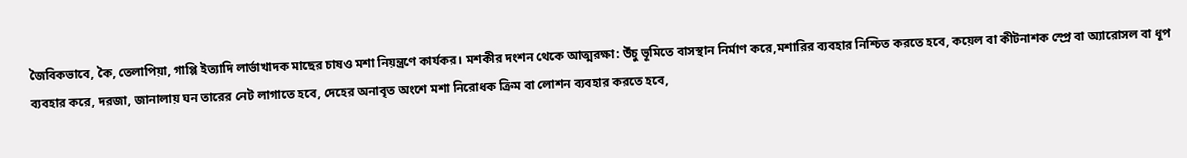জৈবিকভাবে, কৈ, তেলাপিয়া, গাপ্পি ইত্যাদি লার্ভাখাদক মাছের চাষও মশা নিয়ন্ত্রণে কার্যকর। মশকীর দংশন থেকে আত্মরক্ষা: উঁচু ভূমিতে বাসস্থান নির্মাণ করে,মশারির ব্যবহার নিশ্চিত করতে হবে, কয়েল বা কীটনাশক স্প্রে বা অ্যারোসল বা ধূপ ব্যবহার করে, দরজা, জানালায় ঘন তারের নেট লাগাতে হবে, দেহের অনাবৃত অংশে মশা নিরোধক ক্রিম বা লোশন ব্যবহার করতে হবে,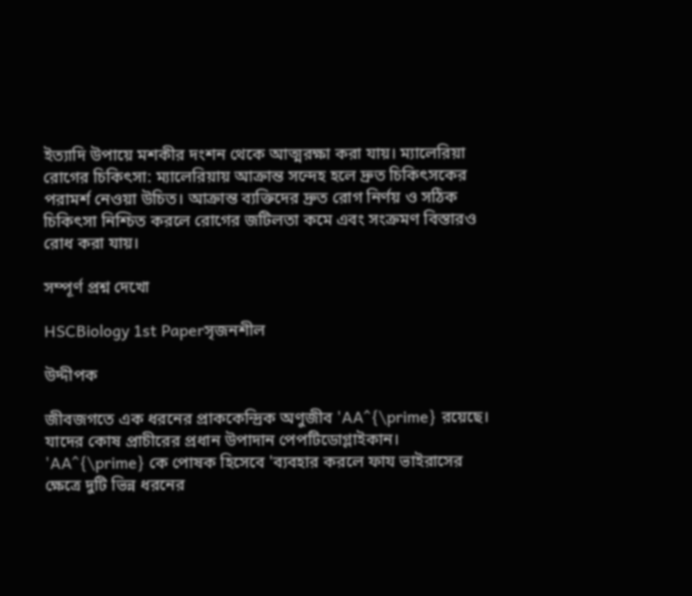ইত্যাদি উপায়ে মশকীর দংশন থেকে আত্মরক্ষা করা যায়। ম্যালেরিয়া রোগের চিকিৎসা: ম্যালেরিয়ায় আক্রান্ত সন্দেহ হলে দ্রুত চিকিৎসকের পরামর্শ নেওয়া উচিত। আক্রান্ত ব্যক্তিদের দ্রুত রোগ নির্ণয় ও সঠিক চিকিৎসা নিশ্চিত করলে রোগের জটিলতা কমে এবং সংক্রমণ বিস্তারও রোধ করা যায়।

সম্পূর্ণ প্রশ্ন দেখো

HSCBiology 1st Paperসৃজনশীল

উদ্দীপক

জীবজগতে এক ধরনের প্রাককেন্দ্রিক অণুজীব 'AA^{\prime} রয়েছে। যাদের কোষ প্রাচীরের প্রধান উপাদান পেপটিডোগ্লাইকান। 'AA^{\prime} কে পোষক হিসেবে 'ব্যবহার করলে ফায ভাইরাসের ক্ষেত্রে দুটি ভিন্ন ধরনের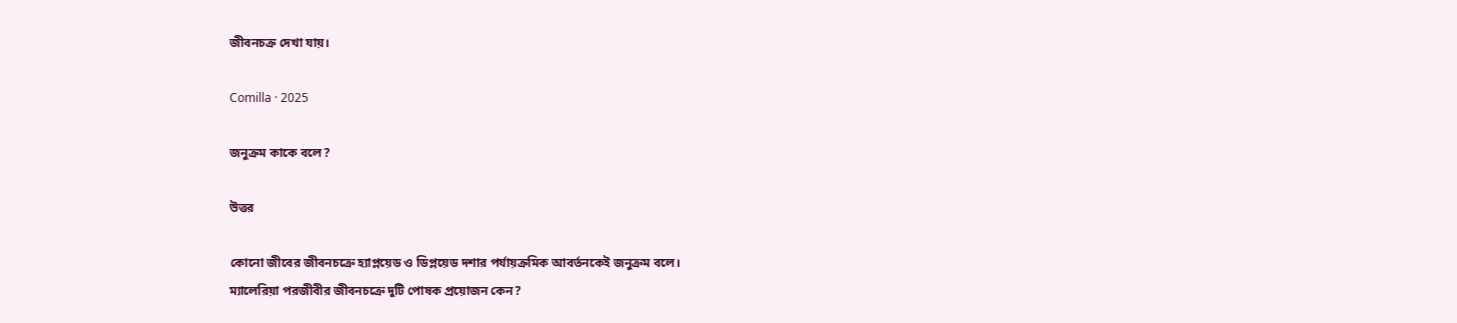জীবনচক্র দেখা যায়।

Comilla · 2025

জনুক্রম কাকে বলে?

উত্তর

কোনো জীবের জীবনচক্রে হ্যাপ্লয়েড ও ডিপ্লয়েড দশার পর্যায়ক্রমিক আবর্তনকেই জনুক্রম বলে।
ম্যালেরিয়া পরজীবীর জীবনচক্রে দুটি পোষক প্রয়োজন কেন?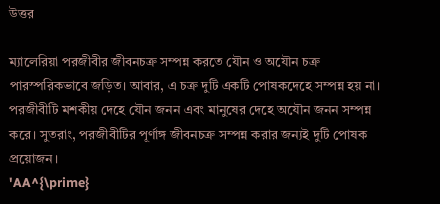উত্তর

ম্যালেরিয়া পরজীবীর জীবনচক্র সম্পন্ন করতে যৌন ও অযৌন চক্র পারস্পরিকভাবে জড়িত। আবার, এ চক্র দুটি একটি পোষকদেহে সম্পন্ন হয় না। পরজীবীটি মশকীয় দেহে যৌন জনন এবং মানুষের দেহে অযৌন জনন সম্পন্ন করে। সুতরাং, পরজীবীটির পূর্ণাঙ্গ জীবনচক্র সম্পন্ন করার জন্যই দুটি পোষক প্রয়োজন।
'AA^{\prime}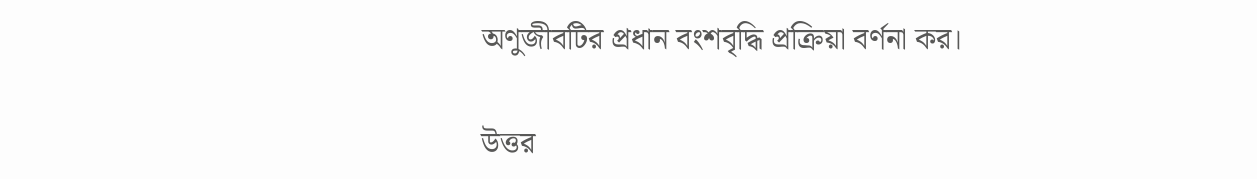অণুজীবটির প্রধান বংশবৃদ্ধি প্রক্রিয়া বর্ণনা কর।

উত্তর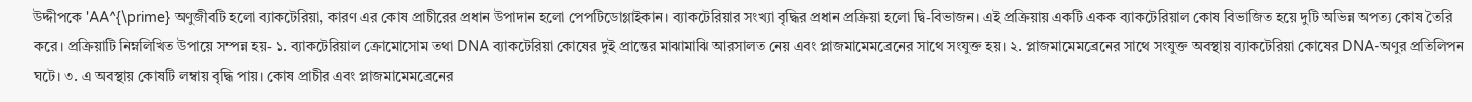উদ্দীপকে 'AA^{\prime} অণুজীবটি হলো ব্যাকটেরিয়া, কারণ এর কোষ প্রাচীরের প্রধান উপাদান হলো পেপটিডোগ্লাইকান। ব্যাকটেরিয়ার সংখ্যা বৃদ্ধির প্রধান প্রক্রিয়া হলো দ্বি-বিভাজন। এই প্রক্রিয়ায় একটি একক ব্যাকটেরিয়াল কোষ বিভাজিত হয়ে দুটি অভিন্ন অপত্য কোষ তৈরি করে। প্রক্রিয়াটি নিম্নলিখিত উপায়ে সম্পন্ন হয়- ১. ব্যাকটেরিয়াল ক্রোমোসোম তথা DNA ব্যাকটেরিয়া কোষের দুই প্রান্তের মাঝামাঝি আরসালত নেয় এবং প্লাজমামেমব্রেনের সাথে সংযুক্ত হয়। ২. প্লাজমামেমব্রেনের সাথে সংযুক্ত অবস্থায় ব্যাকটেরিয়া কোষের DNA-অণুর প্রতিলিপন ঘটে। ৩. এ অবস্থায় কোষটি লম্বায় বৃদ্ধি পায়। কোষ প্রাচীর এবং প্লাজমামেমব্রেনের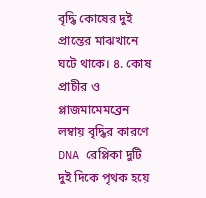বৃদ্ধি কোষের দুই প্রান্তের মাঝখানে ঘটে থাকে। ৪. কোষ প্রাচীর ও প্লাজমামেমব্রেন লম্বায় বৃদ্ধির কারণে DNA রেপ্লিকা দুটি দুই দিকে পৃথক হয়ে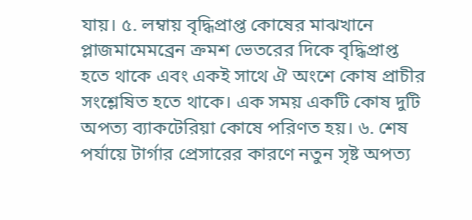যায়। ৫. লম্বায় বৃদ্ধিপ্রাপ্ত কোষের মাঝখানে প্লাজমামেমব্রেন ক্রমশ ভেতরের দিকে বৃদ্ধিপ্রাপ্ত হতে থাকে এবং একই সাথে ঐ অংশে কোষ প্রাচীর সংশ্লেষিত হতে থাকে। এক সময় একটি কোষ দুটি অপত্য ব্যাকটেরিয়া কোষে পরিণত হয়। ৬. শেষ পর্যায়ে টার্গার প্রেসারের কারণে নতুন সৃষ্ট অপত্য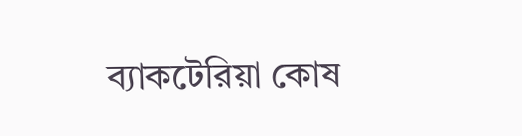ব্যাকটেরিয়া কোষ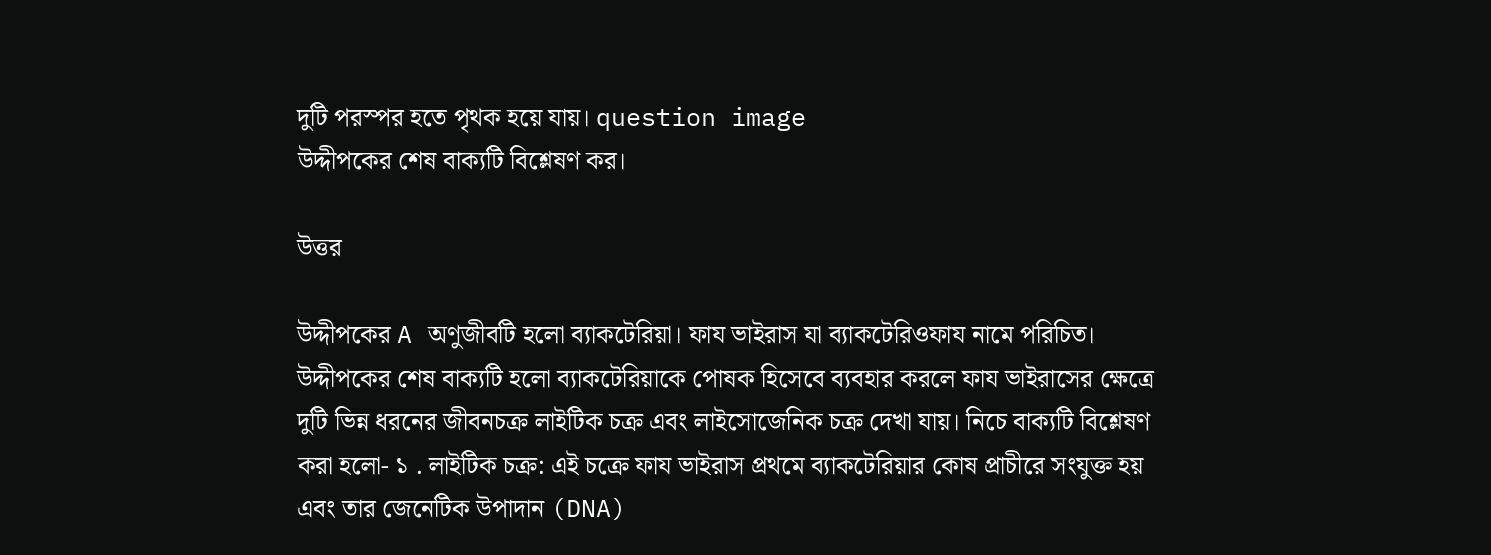দুটি পরস্পর হতে পৃথক হয়ে যায়। question image
উদ্দীপকের শেষ বাক্যটি বিশ্লেষণ কর।

উত্তর

উদ্দীপকের A অণুজীবটি হলো ব্যাকটেরিয়া। ফায ভাইরাস যা ব্যাকটেরিওফায নামে পরিচিত। উদ্দীপকের শেষ বাক্যটি হলো ব্যাকটেরিয়াকে পোষক হিসেবে ব্যবহার করলে ফায ভাইরাসের ক্ষেত্রে দুটি ভিন্ন ধরনের জীবনচক্র লাইটিক চক্র এবং লাইসোজেনিক চক্র দেখা যায়। নিচে বাক্যটি বিশ্লেষণ করা হলো- ১ . লাইটিক চক্র: এই চক্রে ফায ভাইরাস প্রথমে ব্যাকটেরিয়ার কোষ প্রাচীরে সংযুক্ত হয় এবং তার জেনেটিক উপাদান (DNA)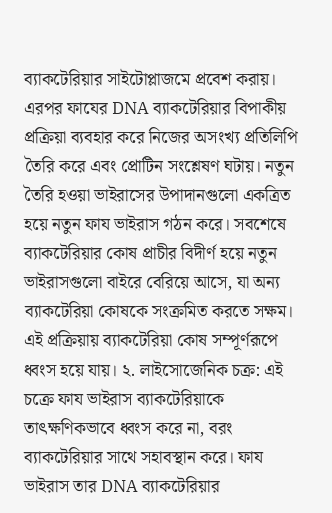ব্যাকটেরিয়ার সাইটোপ্লাজমে প্রবেশ করায়। এরপর ফাযের DNA ব্যাকটেরিয়ার বিপাকীয় প্রক্রিয়া ব্যবহার করে নিজের অসংখ্য প্রতিলিপি তৈরি করে এবং প্রোটিন সংশ্লেষণ ঘটায়। নতুন তৈরি হওয়া ভাইরাসের উপাদানগুলো একত্রিত হয়ে নতুন ফায ভাইরাস গঠন করে। সবশেষে ব্যাকটেরিয়ার কোষ প্রাচীর বিদীর্ণ হয়ে নতুন ভাইরাসগুলো বাইরে বেরিয়ে আসে, যা অন্য ব্যাকটেরিয়া কোষকে সংক্রমিত করতে সক্ষম। এই প্রক্রিয়ায় ব্যাকটেরিয়া কোষ সম্পূর্ণরূপে ধ্বংস হয়ে যায়। ২. লাইসোজেনিক চক্র: এই চক্রে ফায ভাইরাস ব্যাকটেরিয়াকে তাৎক্ষণিকভাবে ধ্বংস করে না, বরং ব্যাকটেরিয়ার সাথে সহাবস্থান করে। ফায ভাইরাস তার DNA ব্যাকটেরিয়ার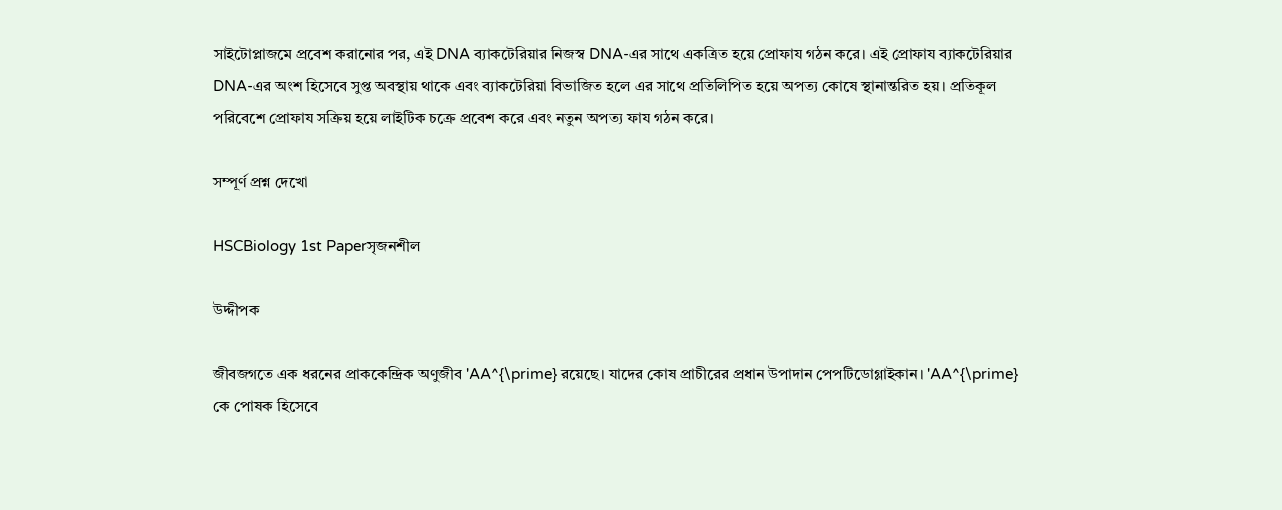সাইটোপ্লাজমে প্রবেশ করানোর পর, এই DNA ব্যাকটেরিয়ার নিজস্ব DNA-এর সাথে একত্রিত হয়ে প্রোফায গঠন করে। এই প্রোফায ব্যাকটেরিয়ার DNA-এর অংশ হিসেবে সুপ্ত অবস্থায় থাকে এবং ব্যাকটেরিয়া বিভাজিত হলে এর সাথে প্রতিলিপিত হয়ে অপত্য কোষে স্থানান্তরিত হয়। প্রতিকূল পরিবেশে প্রোফায সক্রিয় হয়ে লাইটিক চক্রে প্রবেশ করে এবং নতুন অপত্য ফায গঠন করে।

সম্পূর্ণ প্রশ্ন দেখো

HSCBiology 1st Paperসৃজনশীল

উদ্দীপক

জীবজগতে এক ধরনের প্রাককেন্দ্রিক অণুজীব 'AA^{\prime} রয়েছে। যাদের কোষ প্রাচীরের প্রধান উপাদান পেপটিডোগ্লাইকান। 'AA^{\prime} কে পোষক হিসেবে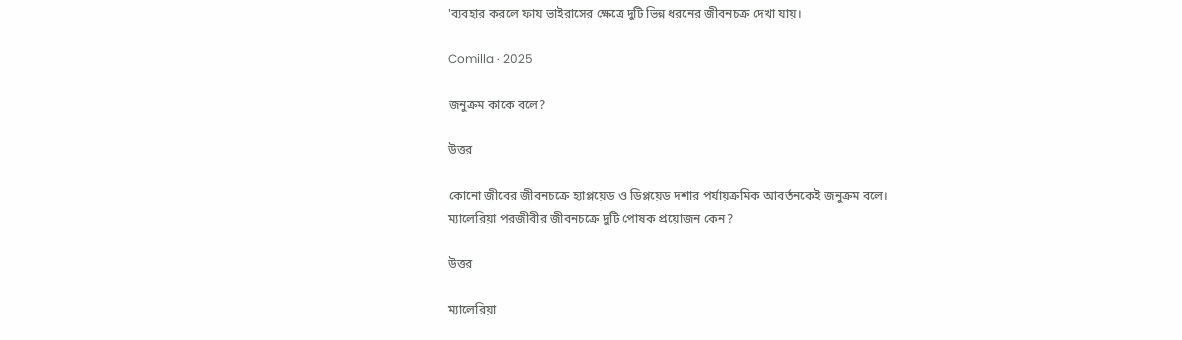'ব্যবহার করলে ফায ভাইরাসের ক্ষেত্রে দুটি ভিন্ন ধরনের জীবনচক্র দেখা যায়।

Comilla · 2025

জনুক্রম কাকে বলে?

উত্তর

কোনো জীবের জীবনচক্রে হ্যাপ্লয়েড ও ডিপ্লয়েড দশার পর্যায়ক্রমিক আবর্তনকেই জনুক্রম বলে।
ম্যালেরিয়া পরজীবীর জীবনচক্রে দুটি পোষক প্রয়োজন কেন?

উত্তর

ম্যালেরিয়া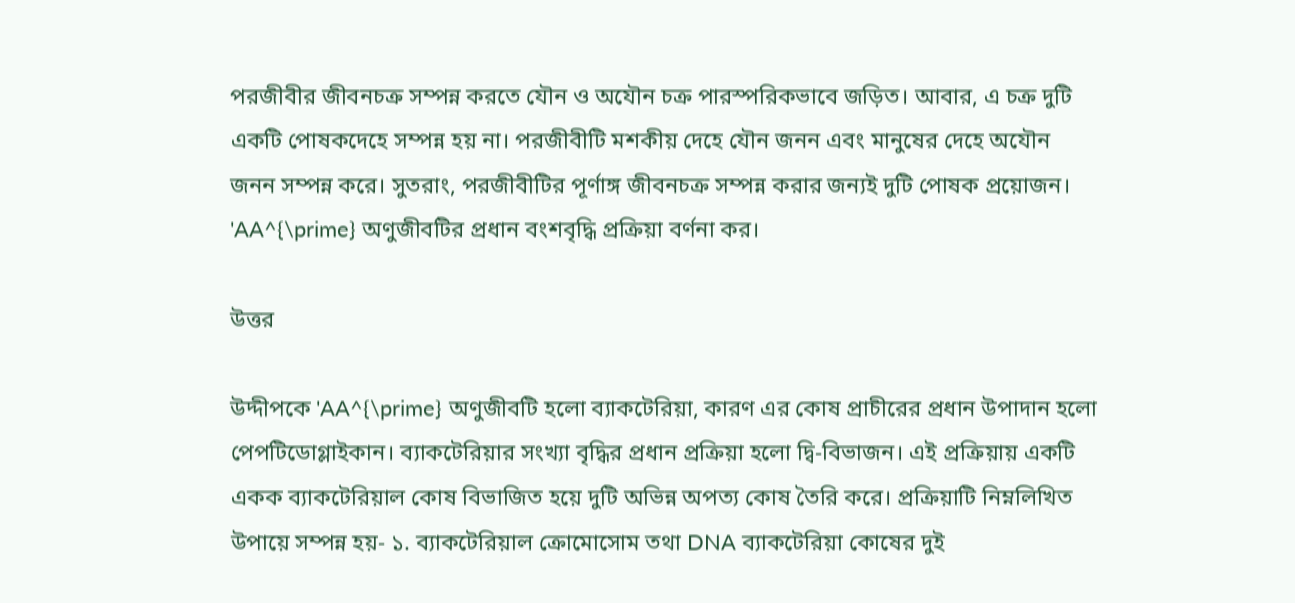পরজীবীর জীবনচক্র সম্পন্ন করতে যৌন ও অযৌন চক্র পারস্পরিকভাবে জড়িত। আবার, এ চক্র দুটি একটি পোষকদেহে সম্পন্ন হয় না। পরজীবীটি মশকীয় দেহে যৌন জনন এবং মানুষের দেহে অযৌন জনন সম্পন্ন করে। সুতরাং, পরজীবীটির পূর্ণাঙ্গ জীবনচক্র সম্পন্ন করার জন্যই দুটি পোষক প্রয়োজন।
'AA^{\prime} অণুজীবটির প্রধান বংশবৃদ্ধি প্রক্রিয়া বর্ণনা কর।

উত্তর

উদ্দীপকে 'AA^{\prime} অণুজীবটি হলো ব্যাকটেরিয়া, কারণ এর কোষ প্রাচীরের প্রধান উপাদান হলো পেপটিডোগ্লাইকান। ব্যাকটেরিয়ার সংখ্যা বৃদ্ধির প্রধান প্রক্রিয়া হলো দ্বি-বিভাজন। এই প্রক্রিয়ায় একটি একক ব্যাকটেরিয়াল কোষ বিভাজিত হয়ে দুটি অভিন্ন অপত্য কোষ তৈরি করে। প্রক্রিয়াটি নিম্নলিখিত উপায়ে সম্পন্ন হয়- ১. ব্যাকটেরিয়াল ক্রোমোসোম তথা DNA ব্যাকটেরিয়া কোষের দুই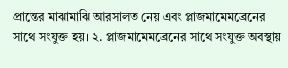প্রান্তের মাঝামাঝি আরসালত নেয় এবং প্লাজমামেমব্রেনের সাথে সংযুক্ত হয়। ২. প্লাজমামেমব্রেনের সাথে সংযুক্ত অবস্থায়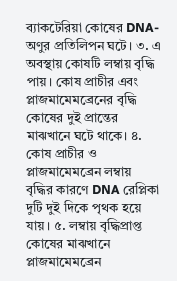ব্যাকটেরিয়া কোষের DNA-অণুর প্রতিলিপন ঘটে। ৩. এ অবস্থায় কোষটি লম্বায় বৃদ্ধি পায়। কোষ প্রাচীর এবং প্লাজমামেমব্রেনের বৃদ্ধি কোষের দুই প্রান্তের মাঝখানে ঘটে থাকে। ৪. কোষ প্রাচীর ও প্লাজমামেমব্রেন লম্বায় বৃদ্ধির কারণে DNA রেপ্লিকা দুটি দুই দিকে পৃথক হয়ে যায়। ৫. লম্বায় বৃদ্ধিপ্রাপ্ত কোষের মাঝখানে প্লাজমামেমব্রেন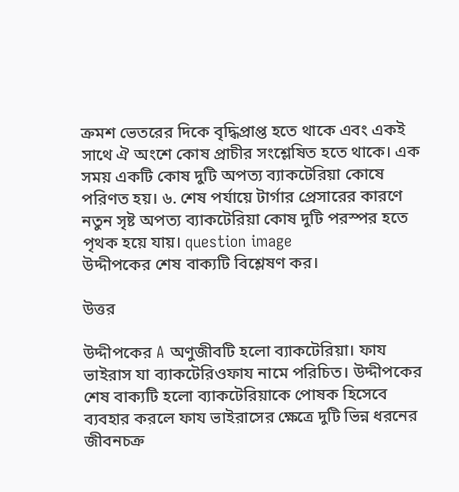ক্রমশ ভেতরের দিকে বৃদ্ধিপ্রাপ্ত হতে থাকে এবং একই সাথে ঐ অংশে কোষ প্রাচীর সংশ্লেষিত হতে থাকে। এক সময় একটি কোষ দুটি অপত্য ব্যাকটেরিয়া কোষে পরিণত হয়। ৬. শেষ পর্যায়ে টার্গার প্রেসারের কারণে নতুন সৃষ্ট অপত্য ব্যাকটেরিয়া কোষ দুটি পরস্পর হতে পৃথক হয়ে যায়। question image
উদ্দীপকের শেষ বাক্যটি বিশ্লেষণ কর।

উত্তর

উদ্দীপকের A অণুজীবটি হলো ব্যাকটেরিয়া। ফায ভাইরাস যা ব্যাকটেরিওফায নামে পরিচিত। উদ্দীপকের শেষ বাক্যটি হলো ব্যাকটেরিয়াকে পোষক হিসেবে ব্যবহার করলে ফায ভাইরাসের ক্ষেত্রে দুটি ভিন্ন ধরনের জীবনচক্র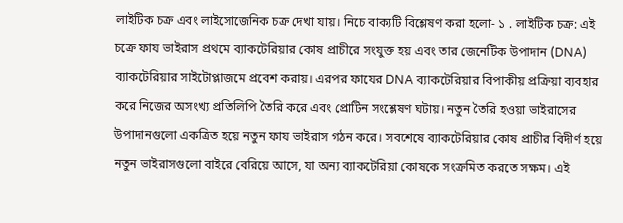লাইটিক চক্র এবং লাইসোজেনিক চক্র দেখা যায়। নিচে বাক্যটি বিশ্লেষণ করা হলো- ১ . লাইটিক চক্র: এই চক্রে ফায ভাইরাস প্রথমে ব্যাকটেরিয়ার কোষ প্রাচীরে সংযুক্ত হয় এবং তার জেনেটিক উপাদান (DNA) ব্যাকটেরিয়ার সাইটোপ্লাজমে প্রবেশ করায়। এরপর ফাযের DNA ব্যাকটেরিয়ার বিপাকীয় প্রক্রিয়া ব্যবহার করে নিজের অসংখ্য প্রতিলিপি তৈরি করে এবং প্রোটিন সংশ্লেষণ ঘটায়। নতুন তৈরি হওয়া ভাইরাসের উপাদানগুলো একত্রিত হয়ে নতুন ফায ভাইরাস গঠন করে। সবশেষে ব্যাকটেরিয়ার কোষ প্রাচীর বিদীর্ণ হয়ে নতুন ভাইরাসগুলো বাইরে বেরিয়ে আসে, যা অন্য ব্যাকটেরিয়া কোষকে সংক্রমিত করতে সক্ষম। এই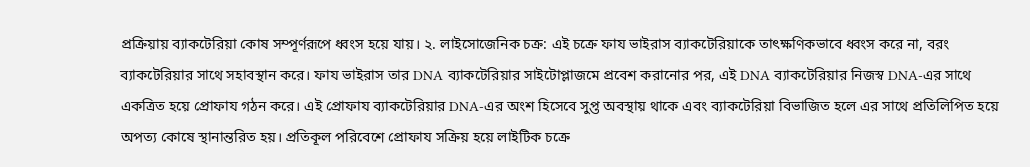প্রক্রিয়ায় ব্যাকটেরিয়া কোষ সম্পূর্ণরূপে ধ্বংস হয়ে যায়। ২. লাইসোজেনিক চক্র: এই চক্রে ফায ভাইরাস ব্যাকটেরিয়াকে তাৎক্ষণিকভাবে ধ্বংস করে না, বরং ব্যাকটেরিয়ার সাথে সহাবস্থান করে। ফায ভাইরাস তার DNA ব্যাকটেরিয়ার সাইটোপ্লাজমে প্রবেশ করানোর পর, এই DNA ব্যাকটেরিয়ার নিজস্ব DNA-এর সাথে একত্রিত হয়ে প্রোফায গঠন করে। এই প্রোফায ব্যাকটেরিয়ার DNA-এর অংশ হিসেবে সুপ্ত অবস্থায় থাকে এবং ব্যাকটেরিয়া বিভাজিত হলে এর সাথে প্রতিলিপিত হয়ে অপত্য কোষে স্থানান্তরিত হয়। প্রতিকূল পরিবেশে প্রোফায সক্রিয় হয়ে লাইটিক চক্রে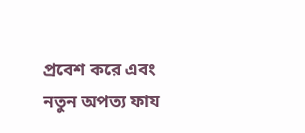প্রবেশ করে এবং নতুন অপত্য ফায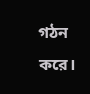গঠন করে।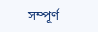সম্পূর্ণ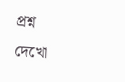প্রশ্ন দেখো